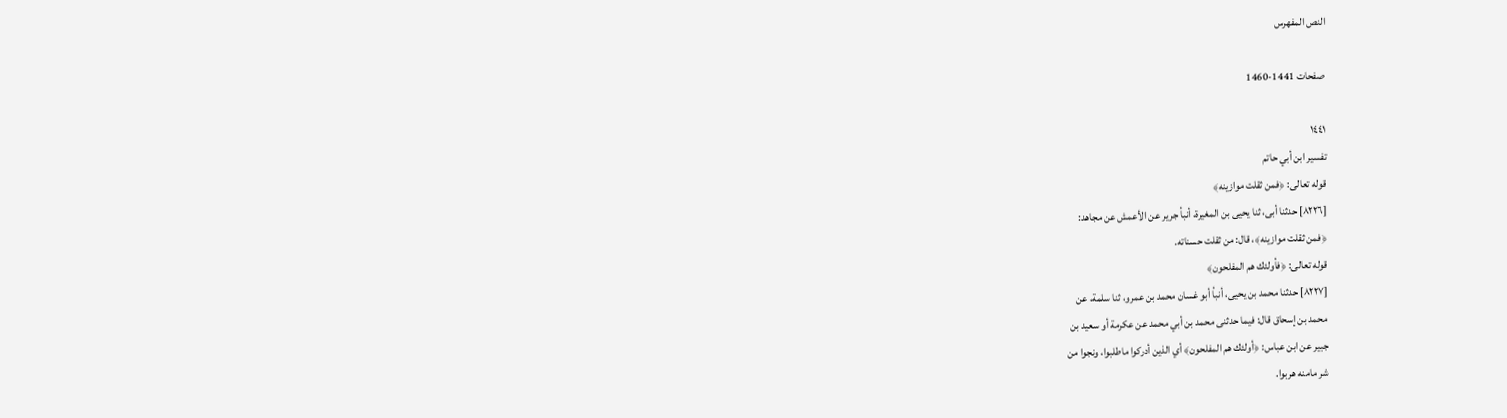النص المفهرس

صفحات 1441-1460

١٤٤١
تفسير ابن أبي حاتم
قوله تعالى: ﴿فمن ثقلت موازينه﴾
[٨٢٢٦] حدثنا أبى، ثنا يحيى بن المغيرة، أنبأ جرير عن الأعمش عن مجاهد:
﴿فمن ثقلت موازينه﴾، قال: من ثقلت حسناته.
قوله تعالى: ﴿فأولئك هم المفلحون﴾
[٨٢٢٧] حدثنا محمد بن يحيى، أنبأ أبو غسان محمد بن عمرو، ثنا سلمة، عن
محمد بن إسحاق قال: فيما حدثنى محمد بن أبي محمد عن عكرمة أو سعيد بن
جبير عن ابن عباس: ﴿أولئك هم المفلحون﴾ أي الذين أدركوا ماطلبوا، ونجوا من
شر مامنه هربوا.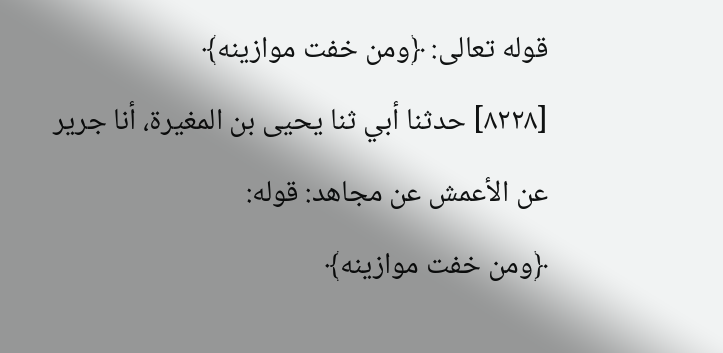قوله تعالى: ﴿ومن خفت موازينه﴾
[٨٢٢٨] حدثنا أبي ثنا يحيى بن المغيرة، أنا جرير عن الأعمش عن مجاهد: قوله:
﴿ومن خفت موازينه﴾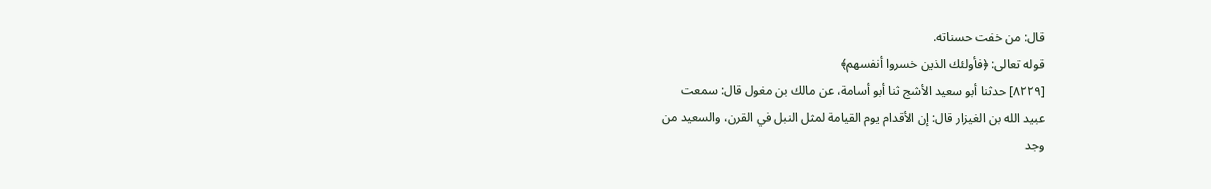قال: من خفت حسناته.
قوله تعالى: ﴿فأولئك الذين خسروا أنفسهم﴾
[٨٢٢٩] حدثنا أبو سعيد الأشج ثنا أبو أسامة، عن مالك بن مغول قال: سمعت
عبيد الله بن الغيزار قال: إن الأقدام يوم القيامة لمثل النبل في القرن، والسعيد من
وجد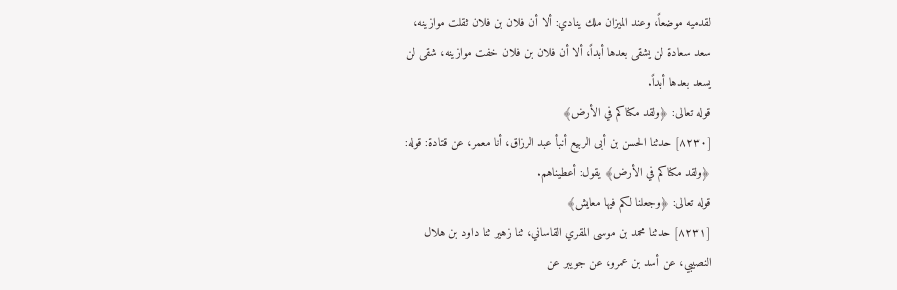لقدميه موضعاً، وعند الميزان ملك ينادي: ألا أن فلان بن فلان ثقلت موازينه،
سعد سعادة لن يشقى بعدها أبداً، ألا أن فلان بن فلان خفت موازينه، شقى لن
يسعد بعدها أبداً.
قوله تعالى: ﴿ولقد مكناكم في الأرض﴾
[٨٢٣٠] حدثنا الحسن بن أبى الربيع أنبأ عبد الرزاق، أنا معمر، عن قتادة: قوله:
﴿ولقد مكناكم في الأرض﴾ يقول: أعطيناهم.
قوله تعالى: ﴿وجعلنا لكم فيها معايش﴾
[٨٢٣١] حدثنا محمد بن موسى المقري القاساني، ثنا زهير ثنا داود بن هلال
النصيبي، عن أسد بن عمرو، عن جويبر عن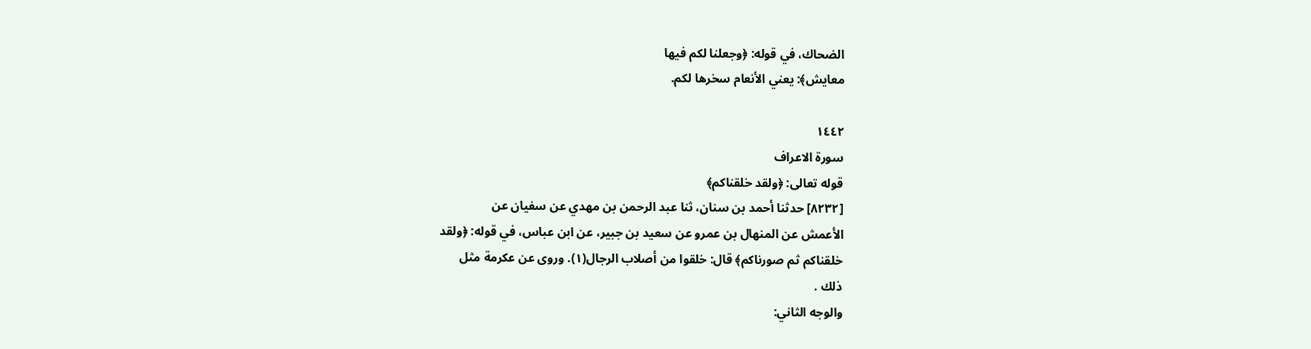الضحاك، في قوله: ﴿وجعلنا لكم فيها
معايش﴾: يعني الأنعام سخرها لكم.

١٤٤٢
سورة الاعراف
قوله تعالى: ﴿ولقد خلقناكم﴾
[٨٢٣٢] حدثنا أحمد بن سنان، ثنا عبد الرحمن بن مهدي عن سفيان عن
الأعمش عن المنهال بن عمرو عن سعيد بن جبير، عن ابن عباس، في قوله: ﴿ولقد
خلقناكم ثم صورناكم﴾ قال: خلقوا من أصلاب الرجال(١). وروى عن عكرمة مثل
ذلك .
والوجه الثاني: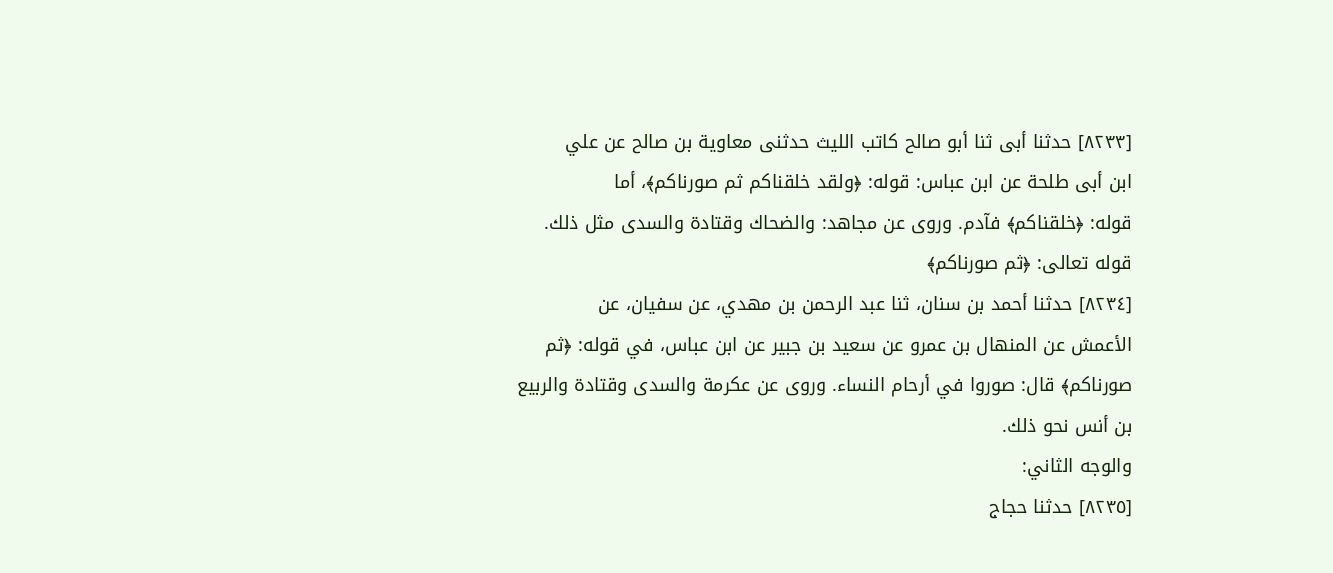[٨٢٣٣] حدثنا أبى ثنا أبو صالح كاتب الليث حدثنى معاوية بن صالح عن علي
ابن أبى طلحة عن ابن عباس: قوله: ﴿ولقد خلقناكم ثم صورناكم﴾، أما
قوله: ﴿خلقناكم﴾ فآدم. وروى عن مجاهد: والضحاك وقتادة والسدى مثل ذلك.
قوله تعالى: ﴿ثم صورناكم﴾
[٨٢٣٤] حدثنا أحمد بن سنان، ثنا عبد الرحمن بن مهدي، عن سفيان، عن
الأعمش عن المنهال بن عمرو عن سعيد بن جبير عن ابن عباس، في قوله: ﴿ثم
صورناكم﴾ قال: صوروا في أرحام النساء. وروى عن عكرمة والسدى وقتادة والربيع
بن أنس نحو ذلك.
والوجه الثاني:
[٨٢٣٥] حدثنا حجاج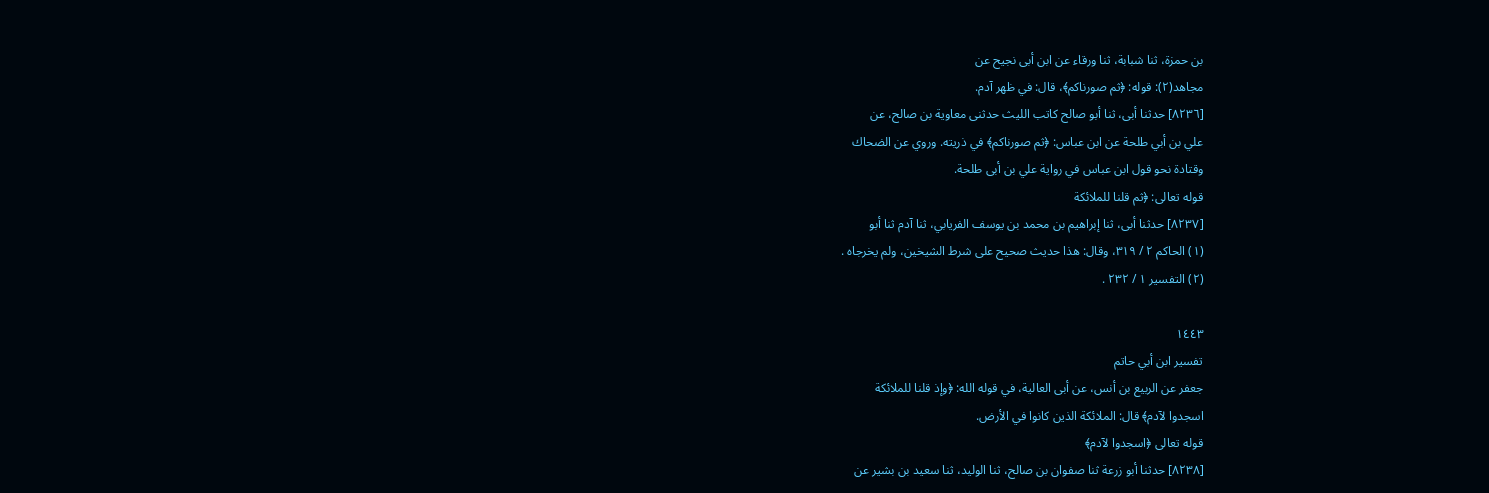بن حمزة، ثنا شبابة، ثنا ورقاء عن ابن أبى نجيح عن
مجاهد(٢): قوله: ﴿ثم صورناكم﴾، قال: في ظهر آدم.
[٨٢٣٦] حدثنا أبى، ثنا أبو صالح كاتب الليث حدثنى معاوية بن صالح، عن
علي بن أبي طلحة عن ابن عباس: ﴿ثم صورناكم﴾ في ذريته. وروي عن الضحاك
وقتادة نحو قول ابن عباس في رواية علي بن أبى طلحة.
قوله تعالى: ﴿ثم قلنا للملائكة
[٨٢٣٧] حدثنا أبى، ثنا إبراهيم بن محمد بن يوسف الفريابي، ثنا آدم ثنا أبو
(١) الحاكم ٢ / ٣١٩، وقال: هذا حديث صحيح على شرط الشيخين، ولم يخرجاه .
(٢) التفسير ١ / ٢٣٢ .

١٤٤٣
تفسير ابن أبي حاتم
جعفر عن الربيع بن أنس، عن أبى العالية، في قوله الله: ﴿وإذ قلنا للملائكة
اسجدوا لآدم﴾ قال: الملائكة الذين كانوا في الأرض.
قوله تعالى ﴿اسجدوا لآدم﴾
[٨٢٣٨] حدثنا أبو زرعة ثنا صفوان بن صالح، ثنا الوليد، ثنا سعيد بن بشير عن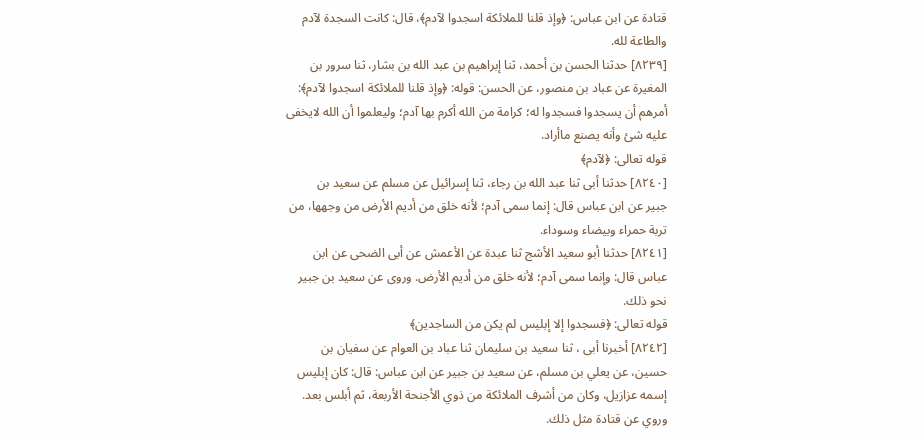قتادة عن ابن عباس: ﴿وإذ قلنا للملائكة اسجدوا لآدم﴾، قال: كانت السجدة لآدم
والطاعة لله.
[٨٢٣٩] حدثنا الحسن بن أحمد، ثنا إبراهيم بن عبد الله بن بشار، ثنا سرور بن
المغيرة عن عباد بن منصور، عن الحسن: قوله: ﴿وإذ قلنا للملائكة اسجدوا لآدم﴾:
أمرهم أن يسجدوا فسجدوا له؛ كرامة من الله أكرم بها آدم؛ وليعلموا أن الله لايخفى
عليه شئ وأنه يصنع ماأراد.
قوله تعالى: ﴿لآدم﴾
[٨٢٤٠] حدثنا أبى ثنا عبد الله بن رجاء، ثنا إسرائيل عن مسلم عن سعيد بن
جبير عن ابن عباس قال: إنما سمى آدم؛ لأنه خلق من أديم الأرض من وجهها، من
تربة حمراء وبيضاء وسوداء.
[٨٢٤١] حدثنا أبو سعيد الأشج ثنا عبدة عن الأعمش عن أبى الضحى عن ابن
عباس قال: وإنما سمى آدم؛ لأنه خلق من أديم الأرض. وروى عن سعيد بن جبير
نحو ذلك.
قوله تعالى: ﴿فسجدوا إلا إبليس لم يكن من الساجدين﴾
[٨٢٤٢] أخبرنا أبى ، ثنا سعيد بن سليمان ثنا عباد بن العوام عن سفيان بن
حسين، عن يعلي بن مسلم، عن سعيد بن جبير عن ابن عباس: قال: كان إبليس
إسمه عزازيل، وكان من أشرف الملائكة من ذوي الأجنحة الأربعة، ثم أبلس بعد.
وروي عن قتادة مثل ذلك.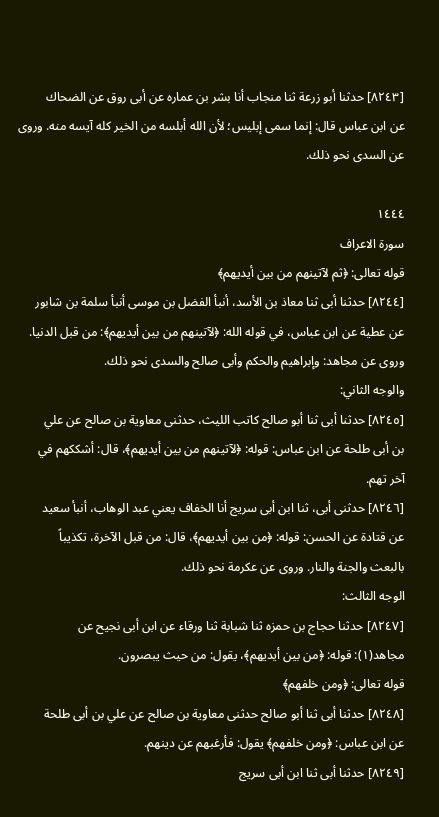[٨٢٤٣] حدثنا أبو زرعة ثنا منجاب أنا بشر بن عماره عن أبى روق عن الضحاك
عن ابن عباس قال: إنما سمى إبليس؛ لأن الله أبلسه من الخير كله آيسه منه. وروى
عن السدی نحو ذلك.

١٤٤٤
سورة الاعراف
قوله تعالى: ﴿ثم لآتينهم من بين أيديهم﴾
[٨٢٤٤] حدثنا أبى ثنا معاذ بن الأسد، أنبأ الفضل بن موسى أنبأ سلمة بن شابور
عن عطية عن ابن عباس، في قوله الله: ﴿لآتينهم من بين أيديهم﴾: من قبل الدنيا.
وروى عن مجاهد: وإبراهيم والحكم وأبى صالح والسدی نحو ذلك.
والوجه الثاني:
[٨٢٤٥] حدثنا أبى ثنا أبو صالح كاتب الليث، حدثنى معاوية بن صالح عن علي
بن أبى طلحة عن ابن عباس: قوله: ﴿لآتينهم من بين أيديهم﴾، قال: أشككهم في
آخر تهم.
[٨٢٤٦] حدثنى أبى، ثنا ابن أبى سريج أنا الخفاف يعني عبد الوهاب، أنبأ سعيد
عن قتادة عن الحسن: قوله: ﴿من بين أيديهم﴾، قال: من قبل الآخرة، تكذيباً
بالبعث والجنة والنار. وروى عن عكرمة نحو ذلك.
الوجه الثالث:
[٨٢٤٧] حدثنا حجاج بن حمزه ثنا شبابة ثنا ورقاء عن ابن أبى نجيح عن
مجاهد(١): قوله: ﴿من بين أيديهم﴾، يقول: من حيث يبصرون.
قوله تعالى: ﴿ومن خلفهم﴾
[٨٢٤٨] حدثنا أبى ثنا أبو صالح حدثنى معاوية بن صالح عن علي بن أبى طلحة
عن ابن عباس: ﴿ومن خلفهم﴾ يقول: فأرغبهم عن دينهم.
[٨٢٤٩] حدثنا أبى ثنا ابن أبى سريج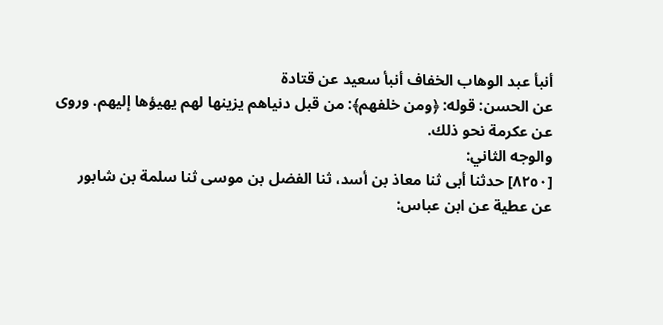أنبأ عبد الوهاب الخفاف أنبأ سعيد عن قتادة
عن الحسن: قوله: ﴿ومن خلفهم﴾: من قبل دنياهم يزينها لهم يهيؤها إليهم. وروى
عن عكرمة نحو ذلك.
والوجه الثاني:
[٨٢٥٠] حدثنا أبى ثنا معاذ بن أسد، ثنا الفضل بن موسى ثنا سلمة بن شابور
عن عطية عن ابن عباس: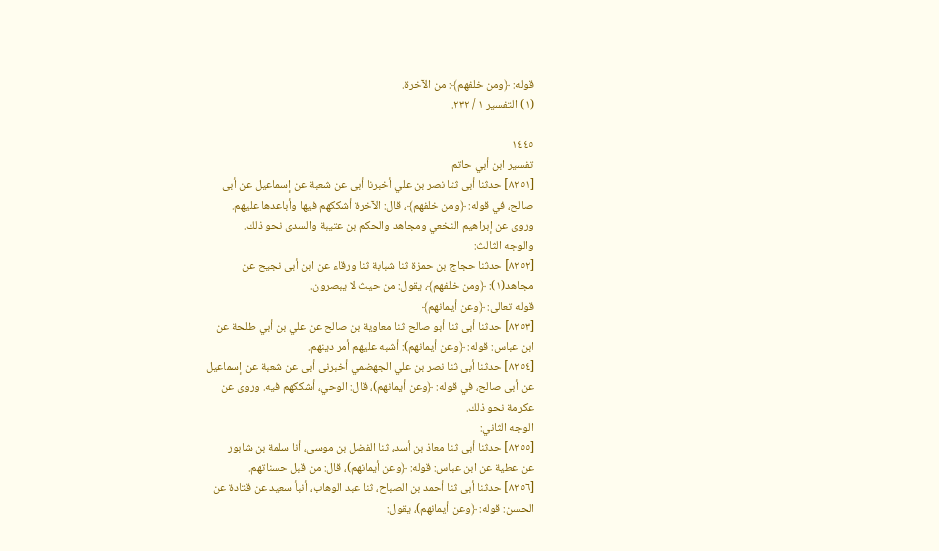قوله: ﴿ومن خلفهم﴾: من الآخرة.
(١) التفسير ١ / ٢٣٢.

١٤٤٥
تفسير ابن أبي حاتم
[٨٢٥١] حدثنا أبى ثنا نصر بن علي أخبرنا أبى عن شعبة عن إسماعيل عن أبى
صالح، في قوله: ﴿ومن خلفهم﴾، قال: الآخرة أشككهم فيها وأباعدها عليهم.
وروى عن إبراهيم النخعي ومجاهد والحكم بن عتيبة والسدى نحو ذلك.
والوجه الثالث:
[٨٢٥٢] حدثنا حجاج بن حمزة ثنا شبابة ثنا ورقاء عن ابن أبى نجيح عن
مجاهد(١): ﴿ومن خلفهم﴾، يقول: من حيث لا يبصرون.
قوله تعالى: ﴿وعن أيمانهم﴾
[٨٢٥٣] حدثنا أبى ثنا أبو صالح ثنا معاوية بن صالح عن علي بن أبي طلحة عن
ابن عباس: قوله: ﴿وعن أيمانهم): أشبه عليهم أمر دينهم.
[٨٢٥٤] حدثنا أبى ثنا نصر بن علي الجهضمي أخبرنى أبى عن شعبة عن إسماعيل
عن أبى صالح، في قوله: ﴿وعن أيمانهم)، قال: الوحي، أشككهم فيه. وروى عن
عكرمة نحو ذلك.
الوجه الثاني:
[٨٢٥٥] حدثنا أبى ثنا معاذ بن أسد، ثنا الفضل بن موسى، أنا سلمة بن شابور
عن عطية عن ابن عباس: قوله: ﴿وعن أيمانهم)، قال: من قبل حسناتهم.
[٨٢٥٦] حدثنا أبى ثنا أحمد بن الصباح، ثنا عبد الوهاب، أنبأ سعيد عن قتادة عن
الحسن: قوله: ﴿وعن أيمانهم)، يقول: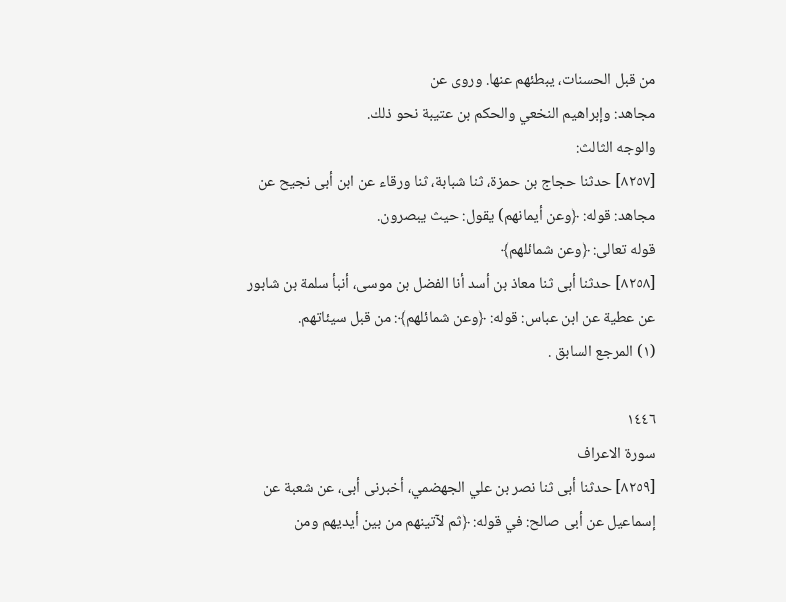من قبل الحسنات، يبطئهم عنها. وروى عن
مجاهد: وإبراهيم النخعي والحكم بن عتيبة نحو ذلك.
والوجه الثالث:
[٨٢٥٧] حدثنا حجاج بن حمزة، ثنا شبابة، ثنا ورقاء عن ابن أبى نجيح عن
مجاهد: قوله: ﴿وعن أيمانهم) يقول: حيث يبصرون.
قوله تعالى: ﴿وعن شمائلهم﴾
[٨٢٥٨] حدثنا أبى ثنا معاذ بن أسد أنا الفضل بن موسى، أنبأ سلمة بن شابور
عن عطية عن ابن عباس: قوله: ﴿وعن شمائلهم﴾: من قبل سيئاتهم.
(١) المرجع السابق .

١٤٤٦
سورة الاعراف
[٨٢٥٩] حدثنا أبى ثنا نصر بن علي الجهضمي، أخبرنى أبى، عن شعبة عن
إسماعيل عن أبى صالح: في قوله: ﴿ثم لآتينهم من بين أيديهم ومن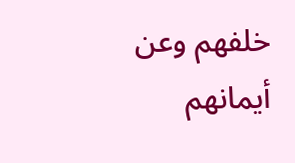خلفهم وعن
أيمانهم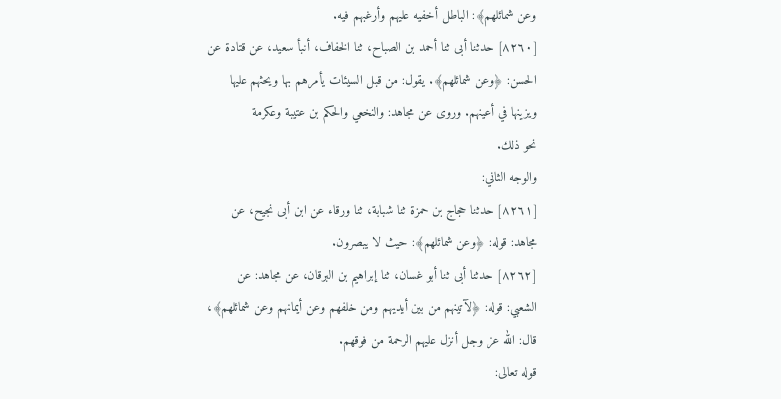وعن شمائلهم﴾: الباطل أخفيه عليهم وأرغبهم فيه.
[٨٢٦٠] حدثنا أبى ثنا أحمد بن الصباح، ثنا الخفاف، أنبأ سعيد، عن قتادة عن
الحسن: ﴿وعن شمائلهم﴾. يقول: من قبل السيئات يأمرهم بها ويحثهم عليها
ويزينها في أعينهم. وروى عن مجاهد: والنخعي والحكم بن عتيبة وعكرمة
نحو ذلك.
والوجه الثاني:
[٨٢٦١] حدثنا حجاج بن حمزة ثنا شبابة، ثنا ورقاء عن ابن أبى نجيح، عن
مجاهد: قوله: ﴿وعن شمائلهم﴾: حيث لا يبصرون.
[٨٢٦٢] حدثنا أبى ثنا أبو غسان، ثنا إبراهيم بن البرقان، عن مجاهد: عن
الشعبي: قوله: ﴿لآتينهم من بين أيديهم ومن خلفهم وعن أيمانهم وعن شمائلهم﴾،
قال: الله عز وجل أنزل عليهم الرحمة من فوقهم.
قوله تعالى: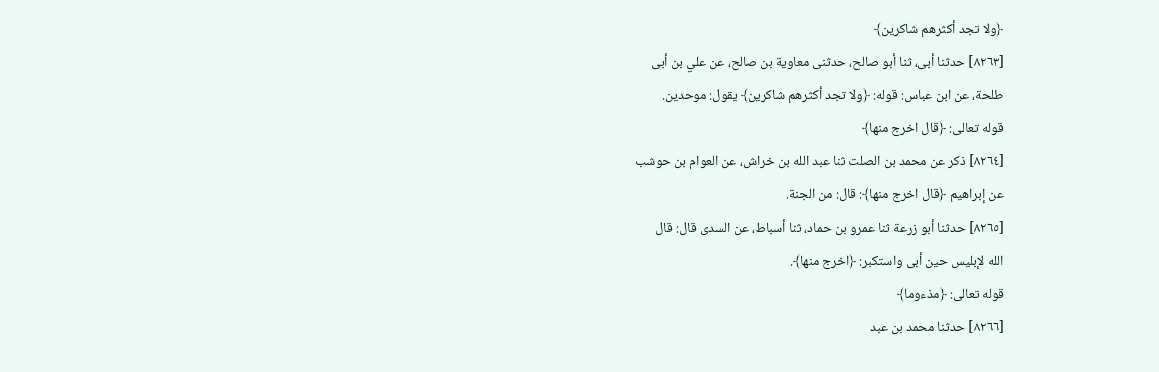﴿ولا تجد أكثرهم شاكرين﴾
[٨٢٦٣] حدثنا أبى، ثنا أبو صالح، حدثنى معاوية بن صالح، عن علي بن أبى
طلحة، عن ابن عباس: قوله: ﴿ولا تجد أكثرهم شاكرين﴾ يقول: موحدين.
قوله تعالى: ﴿قال اخرج منها﴾
[٨٢٦٤] ذكر عن محمد بن الصلت ثنا عبد الله بن خراش، عن العوام بن حوشب
عن إبراهيم ﴿قال اخرج منها﴾: قال: من الجنة.
[٨٢٦٥] حدثنا أبو زرعة ثنا عمرو بن حماد، ثنا أسباط، عن السدى قال: قال
الله لإبليس حين أبى واستكبر: ﴿اخرج منها﴾.
قوله تعالى: ﴿مذءوما﴾
[٨٢٦٦] حدثنا محمد بن عبد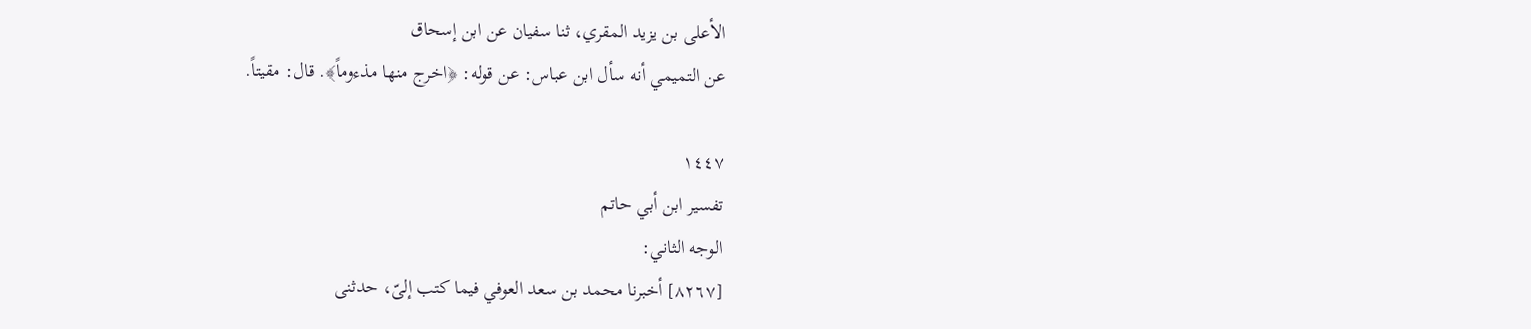الأعلى بن يزيد المقري، ثنا سفيان عن ابن إسحاق
عن التميمي أنه سأل ابن عباس: عن قوله: ﴿اخرج منها مذءوماً﴾. قال: مقيتاً.

١٤٤٧
تفسیر ابن أبي حاتم
الوجه الثاني:
[٨٢٦٧] أخبرنا محمد بن سعد العوفي فيما كتب إلىّ، حدثنى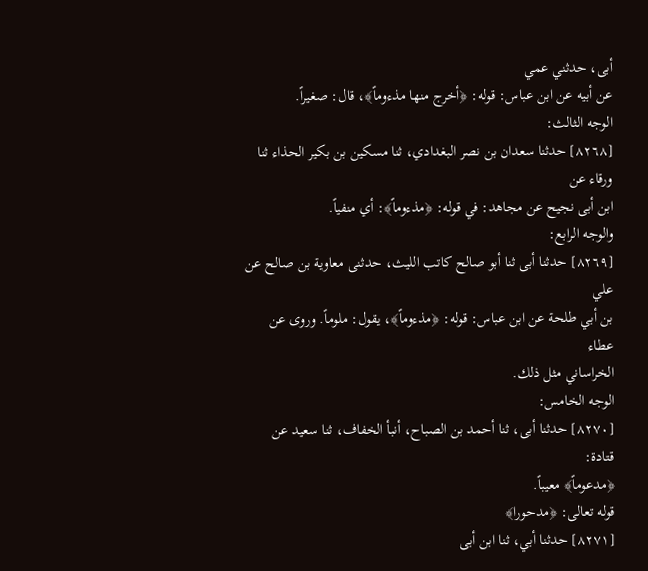أبى، حدثني عمي
عن أبيه عن ابن عباس: قوله: ﴿أخرج منها مذءوماً﴾، قال: صغيراً.
الوجه الثالث:
[٨٢٦٨] حدثنا سعدان بن نصر البغدادي، ثنا مسكين بن بكير الحذاء ثنا ورقاء عن
ابن أبى نجيح عن مجاهد: في قوله: ﴿مذءوماً﴾: أي منفياً.
والوجه الرابع:
[٨٢٦٩] حدثنا أبى ثنا أبو صالح كاتب الليث، حدثنى معاوية بن صالح عن علي
بن أبي طلحة عن ابن عباس: قوله: ﴿مذءوماً﴾، يقول: ملوماً. وروى عن عطاء
الخراساني مثل ذلك.
الوجه الخامس:
[٨٢٧٠] حدثنا أبى، ثنا أحمد بن الصباح، أنبأ الخفاف، ثنا سعيد عن قتادة:
﴿مدعوماً﴾ معيباً.
قوله تعالى: ﴿مدحورا﴾
[٨٢٧١] حدثنا أبي، ثنا ابن أبى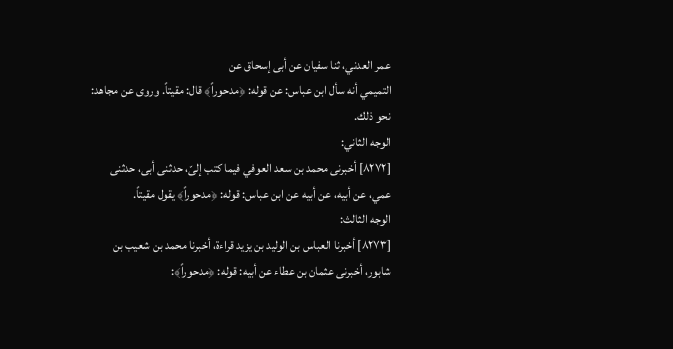عمر العدني، ثنا سفيان عن أبى إسحاق عن
التميمي أنه سأل ابن عباس: عن قوله: ﴿مدحوراً﴾ قال: مقيتاً. وروى عن مجاهد:
نحو ذلك.
الوجه الثاني:
[٨٢٧٢] أخبرنى محمد بن سعد العوفي فيما كتب إلىّ، حدثنى أبى، حدثنى
عمي، عن أبيه، عن أبيه عن ابن عباس: قوله: ﴿مدحوراً﴾ يقول مقيتاً.
الوجه الثالث:
[٨٢٧٣] أخبرنا العباس بن الوليد بن يزيد قراءة، أخبرنا محمد بن شعيب بن
شابور، أخبرنى عثمان بن عطاء عن أبيه: قوله: ﴿مدحوراً﴾: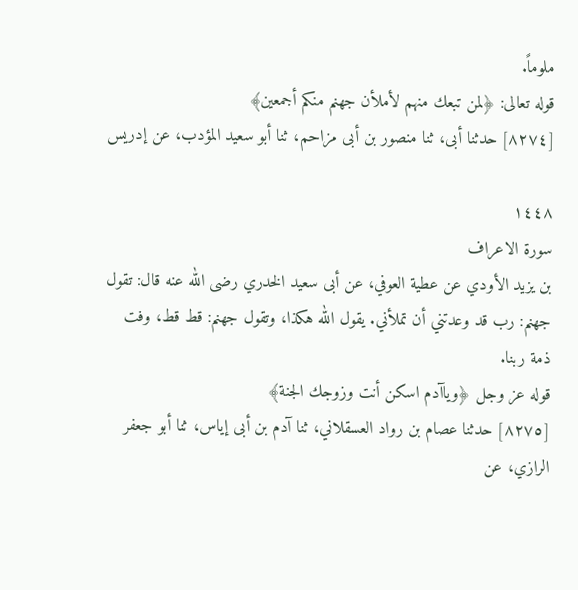ملوماً.
قوله تعالى: ﴿لمن تبعك منهم لأملأن جهنم منكم أجمعين﴾
[٨٢٧٤] حدثنا أبى، ثنا منصور بن أبى مزاحم، ثنا أبو سعيد المؤدب، عن إدريس

١٤٤٨
سورة الاعراف
بن يزيد الأودي عن عطية العوفي، عن أبى سعيد الخدري رضى الله عنه قال: تقول
جهنم: رب قد وعدتني أن تملأني. يقول الله هكذا، وتقول جهنم: قط قط، وفت
ذمة ربنا.
قوله عز وجل ﴿وياآدم اسكن أنت وزوجك الجنة﴾
[٨٢٧٥] حدثنا عصام بن رواد العسقلاني، ثنا آدم بن أبى إياس، ثنا أبو جعفر
الرازي، عن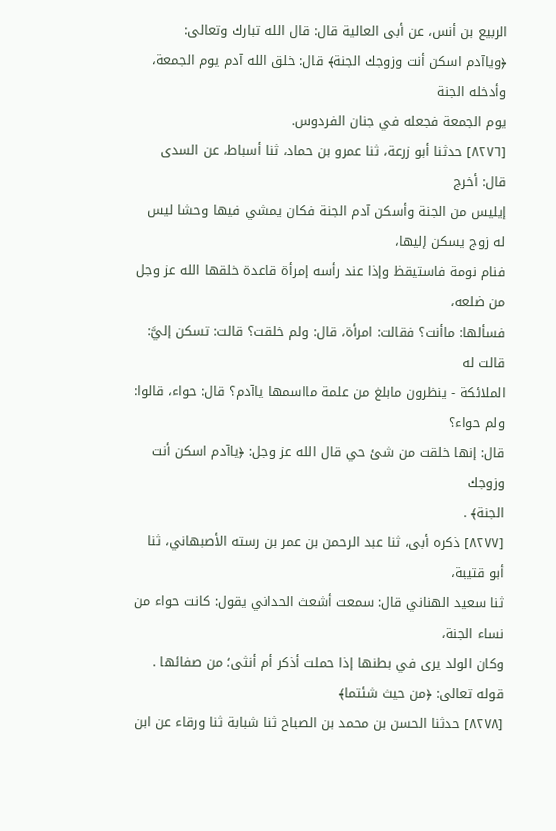الربيع بن أنس، عن أبى العالية قال: قال الله تبارك وتعالى:
﴿وياآدم اسكن أنت وزوجك الجنة﴾ قال: خلق الله آدم يوم الجمعة، وأدخله الجنة
يوم الجمعة فجعله في جنان الفردوس.
[٨٢٧٦] حدثنا أبو زرعة، ثنا عمرو بن حماد، ثنا أسباط، عن السدى قال: أخرج
إیلیس من الجنة وأسکن آدم الجنة فکان یمشي فيها وحشا لیس له زوج یسکن إليها،
فنام نومة فاستيقظ وإذا عند رأسه إمرأة قاعدة خلقها الله عز وجل من ضلعه،
فسألها: ماأنت؟ فقالت: امرأة، قال: ولم خلقت؟ قالت: تسكن إليَّ: قالت له
الملائكة - ينظرون مابلغ من علمة مااسمها ياآدم؟ قال: حواء، قالوا: ولم حواء؟
قال: إنها خلقت من شئ حي قال الله عز وجل: ﴿ياآدم اسكن أنت وزوجك
الجنة﴾ .
[٨٢٧٧] ذكره أبى، ثنا عبد الرحمن بن عمر بن رسته الأصبهاني، ثنا أبو قتيبة،
ثنا سعيد الهناني قال: سمعت أشعث الحداني يقول: كانت حواء من نساء الجنة،
وكان الولد يرى في بطنها إذا حملت أذكر أم أنثى؛ من صفائها .
قوله تعالى: ﴿من حيث شئتما﴾
[٨٢٧٨] حدثنا الحسن بن محمد بن الصباح ثنا شبابة ثنا ورقاء عن ابن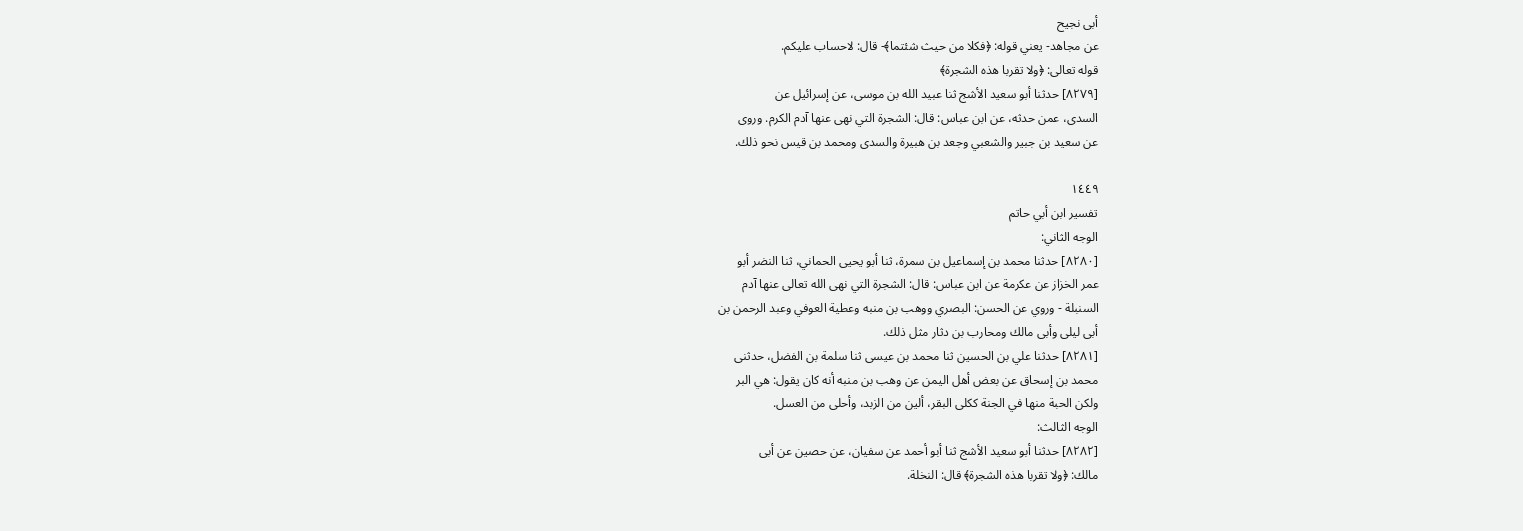أبى نجيح
عن مجاهد- يعني قوله: ﴿فكلا من حيث شئتما﴾- قال: لاحساب عليكم.
قوله تعالى: ﴿ولا تقربا هذه الشجرة﴾
[٨٢٧٩] حدثنا أبو سعيد الأشج ثنا عبيد الله بن موسى، عن إسرائيل عن
السدى، عمن حدثه، عن ابن عباس: قال: الشجرة التي نهى عنها آدم الكرم. وروى
عن سعيد بن جبير والشعبي وجعد بن هبيرة والسدى ومحمد بن قيس نحو ذلك.

١٤٤٩
تفسير ابن أبي حاتم
الوجه الثاني:
[٨٢٨٠] حدثنا محمد بن إسماعيل بن سمرة، ثنا أبو يحيى الحماني، ثنا النضر أبو
عمر الخزاز عن عكرمة عن ابن عباس: قال: الشجرة التي نهى الله تعالى عنها آدم
السنبلة - وروي عن الحسن: البصري ووهب بن منبه وعطية العوفي وعبد الرحمن بن
أبى ليلى وأبى مالك ومحارب بن دثار مثل ذلك.
[٨٢٨١] حدثنا علي بن الحسين ثنا محمد بن عيسى ثنا سلمة بن الفضل، حدثنى
محمد بن إسحاق عن بعض أهل اليمن عن وهب بن منبه أنه كان يقول: هي البر
ولكن الحبة منها في الجنة ككلى البقر، ألين من الزبد، وأحلى من العسل.
الوجه الثالث:
[٨٢٨٢] حدثنا أبو سعيد الأشج ثنا أبو أحمد عن سفيان، عن حصين عن أبى
مالك: ﴿ولا تقربا هذه الشجرة﴾ قال: النخلة.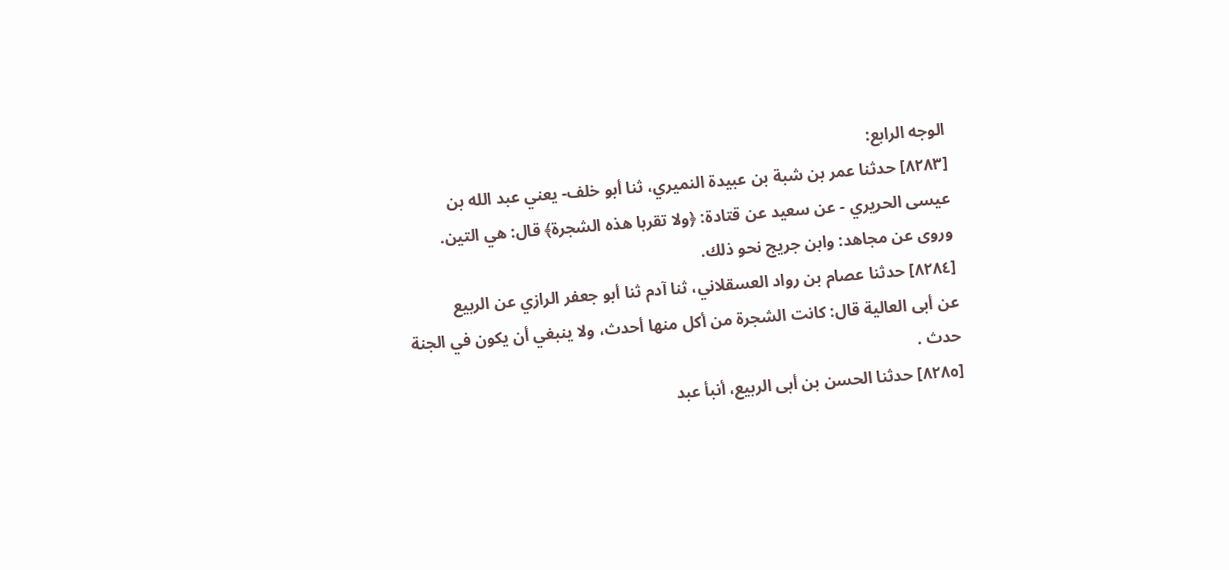الوجه الرابع:
[٨٢٨٣] حدثنا عمر بن شبة بن عبيدة النميري، ثنا أبو خلف- يعني عبد الله بن
عيسى الحريري - عن سعيد عن قتادة: ﴿ولا تقربا هذه الشجرة﴾ قال: هي التين.
وروی عن مجاهد: وابن جريج نحو ذلك.
[٨٢٨٤] حدثنا عصام بن رواد العسقلاني، ثنا آدم ثنا أبو جعفر الرازي عن الربيع
عن أبى العالية قال: كانت الشجرة من أكل منها أحدث، ولا ينبغي أن يكون في الجنة
حدث .
[٨٢٨٥] حدثنا الحسن بن أبى الربيع، أنبأ عبد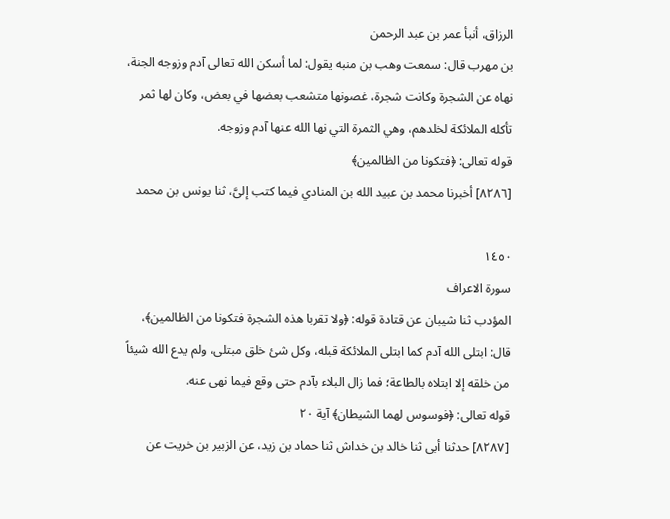الرزاق، أنبأ عمر بن عبد الرحمن
بن مهرب قال: سمعت وهب بن منبه يقول: لما أسكن الله تعالى آدم وزوجه الجنة،
نهاه عن الشجرة وكانت شجرة، غصونها متشعب بعضها في بعض، وكان لها ثمر
تأكله الملائكة لخلدهم، وهي الثمرة التي نها الله عنها آدم وزوجه.
قوله تعالى: ﴿فتكونا من الظالمين﴾
[٨٢٨٦] أخبرنا محمد بن عبيد الله بن المنادي فيما كتب إلىَّ، ثنا يونس بن محمد

١٤٥٠
سورة الاعراف
المؤدب ثنا شيبان عن قتادة قوله: ﴿ولا تقربا هذه الشجرة فتكونا من الظالمين﴾،
قال: ابتلى الله آدم كما ابتلى الملائكة قبله، وكل شئ خلق مبتلى، ولم يدع الله شيئاً
من خلقه إلا ابتلاه بالطاعة؛ فما زال البلاء بآدم حتى وقع فيما نهى عنه.
قوله تعالى: ﴿فوسوس لهما الشيطان﴾ آية ٢٠
[٨٢٨٧] حدثنا أبى ثنا خالد بن خداش ثنا حماد بن زيد، عن الزبير بن خريت عن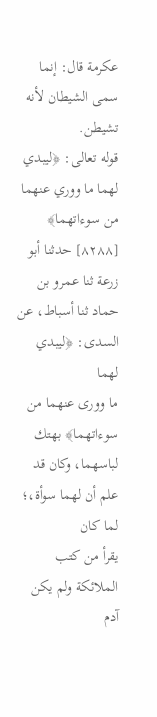عكرمة قال: إنما سمى الشيطان لأنه تشيطن.
قوله تعالى: ﴿لیبدي لهما ما ووري عنهما من سوءاتهما﴾
[٨٢٨٨] حدثنا أبو زرعة ثنا عمرو بن حماد ثنا أسباط، عن السدى: ﴿ليبدي لهما
ما وورى عنهما من سوءاتهما﴾ بهتك لباسهما، وكان قد علم أن لهما سوأة،؛ لما كان
يقرأ من كتب الملائكة ولم يكن آدم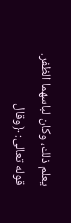يعلم ذلك، وكان لباسهما الظفر.
قوله تعالى: ﴿وقال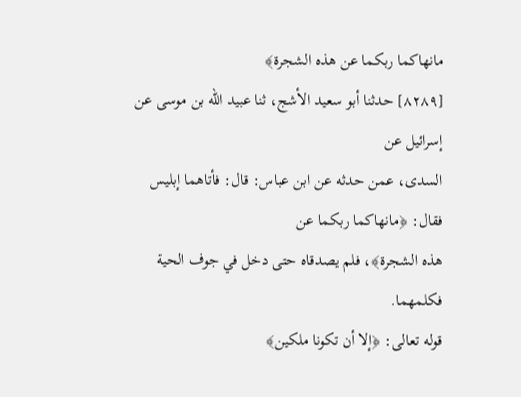مانهاكما ربكما عن هذه الشجرة﴾
[٨٢٨٩] حدثنا أبو سعيد الأشج، ثنا عبيد الله بن موسى عن إسرائيل عن
السدى، عمن حدثه عن ابن عباس: قال: فأتاهما إبليس فقال: ﴿مانهاكما ربكما عن
هذه الشجرة﴾، فلم يصدقاه حتى دخل في جوف الحية فكلمهما.
قوله تعالى: ﴿إلا أن تكونا ملکین﴾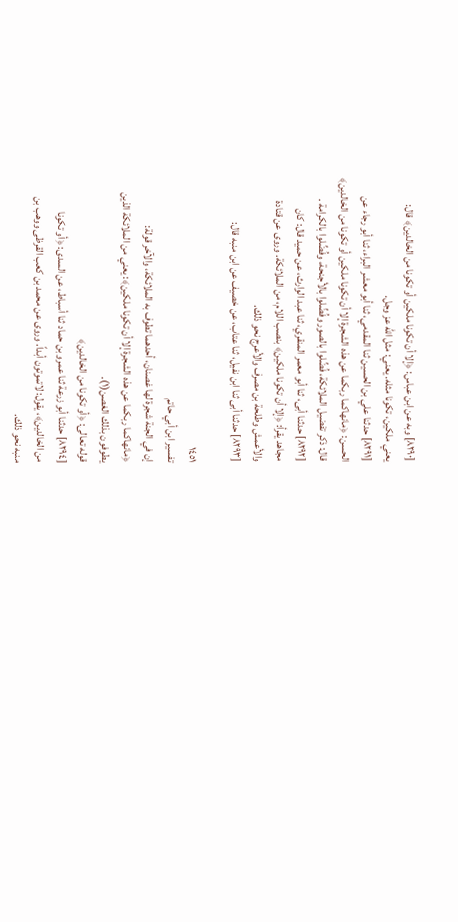[٨٢٩٠] وبه عن ابن عباس: ﴿إلا أن تكونا ملكين أو تكونا من الخالدين﴾ قال:
يعني ملكين، تكونا مثله. يعني: مثل الله عز وجل.
[٨٢٩١] حدثنا علي بن الحسين ثنا المقدمي، ثنا أبو معشر البراء، ثنا أبو رجاء عن
الحسن: ﴿مانهاكما ربكما عن هذه الشجرة إلا أن تكونا ملكين أو تكونا من الخالدين﴾
قال: ذكر تفضيل الملائكة، فُضِّلوا بالصور وفُضِّلوا بالأجنحة، وفُضِّلوا بالكرامة .
[٨٢٩٢] حدثنا أبى، ثنا أبو معمر المنقري، ثنا عبد الوارث، عن حميد قال: كان
مجاهد يقرأ: ﴿إلا أن تكونا ملكين﴾ بنصب اللام، من الملائكة. وروى عن قتادة
والأعمش وطلحة بن مصرف والأعرج نحو ذلك.
[٨٢٩٣] حدثنا أبى ثنا ابن نفيل، ثنا عتاب، عن خصيف عن ابن منبه قال:

١٤٥١
تفسير ابن أبي حاتم
إن في الجنة شجرة لها غصنان، أحدهما تطوف به الملائكة، والآخر قولة:
﴿مانهاكما ربكما عن هذه الشجرة إلا أن تكونا ملكين﴾: يعني من الملائكة الذين
يطوفون بذلك الغصن(١).
قوله تعالى: ﴿أو تكونا من الخالدین﴾
[٨٢٩٤] حدثنا أبو زرعة ثنا عمرو بن حماد ثنا أسباط، عن السدى: ﴿أو تكونا
من الخالدين﴾، يقول: لاتموتون أبداً. وروى عن محمد بن كعب القرظى ووهب بن
منبه نحو ذلك.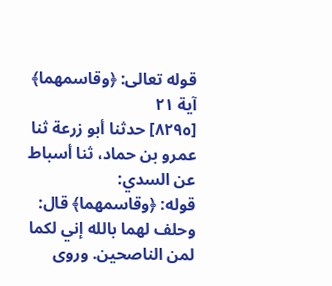قوله تعالى: ﴿وقاسمهما﴾ آية ٢١
[٨٢٩٥] حدثنا أبو زرعة ثنا عمرو بن حماد، ثنا أسباط عن السدي:
قوله: ﴿وقاسمهما﴾ قال: وحلف لهما بالله إني لكما لمن الناصحين. وروى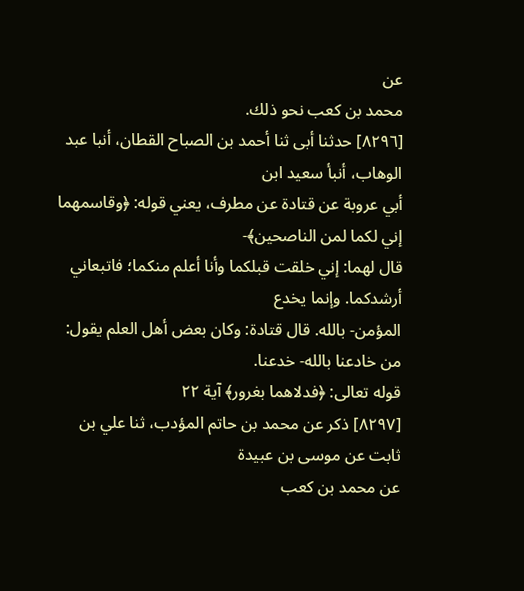عن
محمد بن کعب نحو ذلك.
[٨٢٩٦] حدثنا أبى ثنا أحمد بن الصباح القطان، أنبا عبد الوهاب، أنبأ سعيد ابن
أبي عروبة عن قتادة عن مطرف، يعني قوله: ﴿وقاسمهما إني لكما لمن الناصحين﴾-
قال لهما: إني خلقت قبلكما وأنا أعلم منكما؛ فاتبعاني أرشدكما. وإنما يخدع
المؤمن- بالله. قال قتادة: وكان بعض أهل العلم يقول: من خادعنا بالله- خدعنا.
قوله تعالى: ﴿فدلاهما بغرور﴾ آية ٢٢
[٨٢٩٧] ذكر عن محمد بن حاتم المؤدب، ثنا علي بن ثابت عن موسى بن عبيدة
عن محمد بن كعب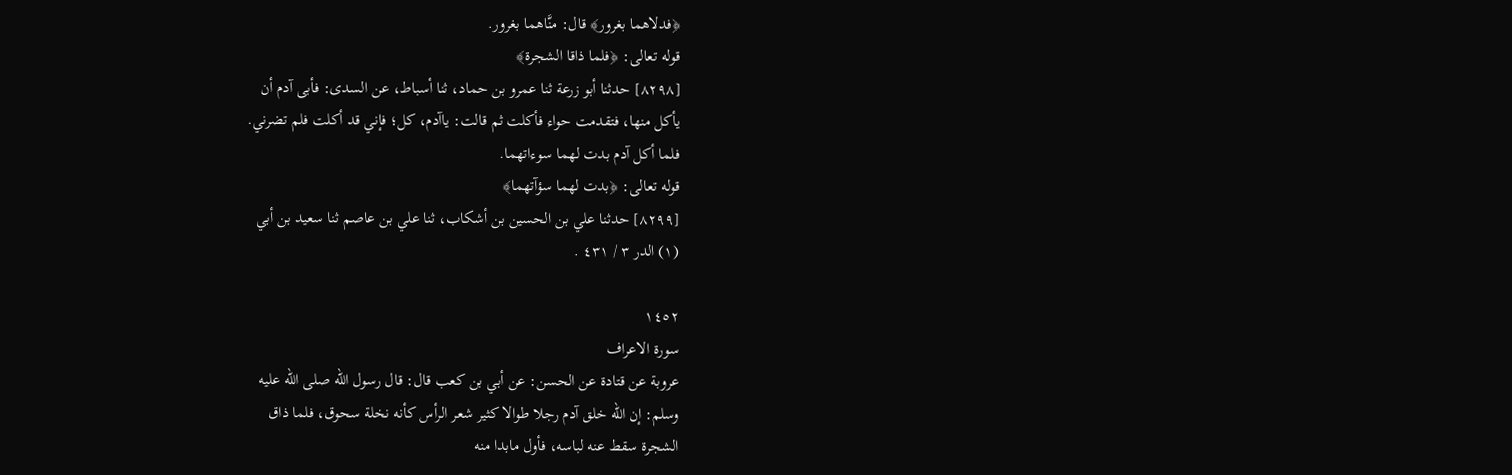﴿فدلاهما بغرور﴾ قال: منَّاهما بغرور.
قوله تعالى: ﴿فلما ذاقا الشجرة﴾
[٨٢٩٨] حدثنا أبو زرعة ثنا عمرو بن حماد، ثنا أسباط، عن السدى: فأبى آدم أن
يأكل منها، فتقدمت حواء فأكلت ثم قالت: ياآدم، كل؛ فإني قد أكلت فلم تضرني.
فلما أكل آدم بدت لهما سوءاتهما.
قوله تعالى: ﴿بدت لهما سؤآتهما﴾
[٨٢٩٩] حدثنا علي بن الحسين بن أشكاب، ثنا علي بن عاصم ثنا سعيد بن أبي
(١) الدر ٣ / ٤٣١ .

١٤٥٢
سورة الاعراف
عروبة عن قتادة عن الحسن: عن أبي بن كعب قال: قال رسول الله صلى الله عليه
وسلم: إن الله خلق آدم رجلا طوالا كثير شعر الرأس كأنه نخلة سحوق، فلما ذاق
الشجرة سقط عنه لباسه، فأول مابدا منه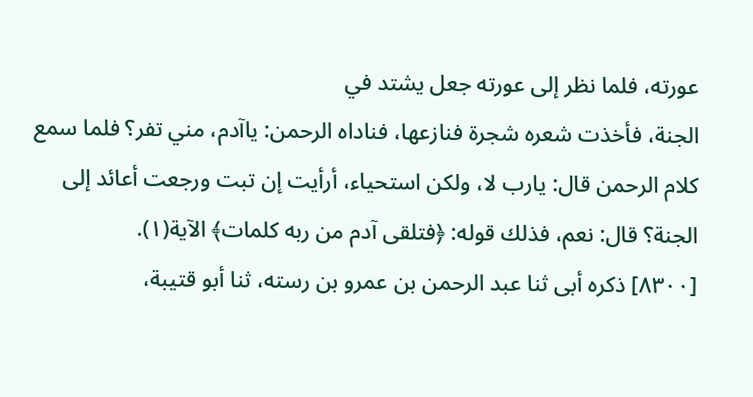عورته، فلما نظر إلى عورته جعل يشتد في
الجنة، فأخذت شعره شجرة فنازعها، فناداه الرحمن: ياآدم، مني تفر؟ فلما سمع
كلام الرحمن قال: يارب لا، ولكن استحياء، أرأيت إن تبت ورجعت أعائد إلى
الجنة؟ قال: نعم، فذلك قوله: ﴿فتلقى آدم من ربه كلمات﴾ الآية(١).
[٨٣٠٠] ذكره أبى ثنا عبد الرحمن بن عمرو بن رسته، ثنا أبو قتيبة،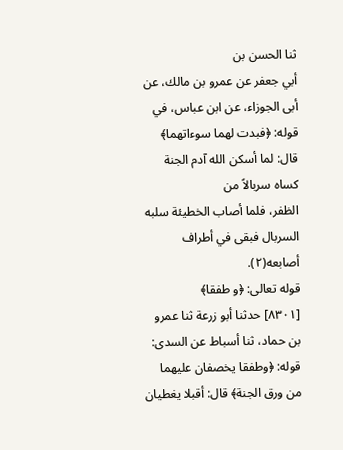ثنا الحسن بن
أبي جعفر عن عمرو بن مالك، عن أبى الجوزاء، عن ابن عباس، في
قوله: ﴿فبدت لهما سوءاتهما﴾ قال: لما أسكن الله آدم الجنة كساه سربالاً من
الظفر، فلما أصاب الخطيئة سلبه السربال فبقى في أطراف أصابعه(٢).
قوله تعالى: ﴿و طفقا﴾
[٨٣٠١] حدثنا أبو زرعة ثنا عمرو بن حماد، ثنا أسباط عن السدى:
قوله: ﴿وطفقا يخصفان عليهما من ورق الجنة﴾ قال: أقبلا يغطيان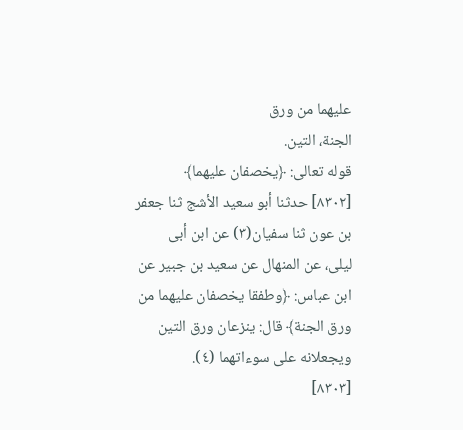عليهما من ورق
الجنة، التين.
قوله تعالى: ﴿يخصفان عليهما﴾
[٨٣٠٢] حدثنا أبو سعيد الأشج ثنا جعفر بن عون ثنا سفيان(٣) عن ابن أبى
ليلى، عن المنهال عن سعيد بن جبير عن ابن عباس: ﴿وطفقا يخصفان عليهما من
ورق الجنة﴾ قال: ينزعان ورق التين ويجعلانه على سوءاتهما (٤).
[٨٣٠٣]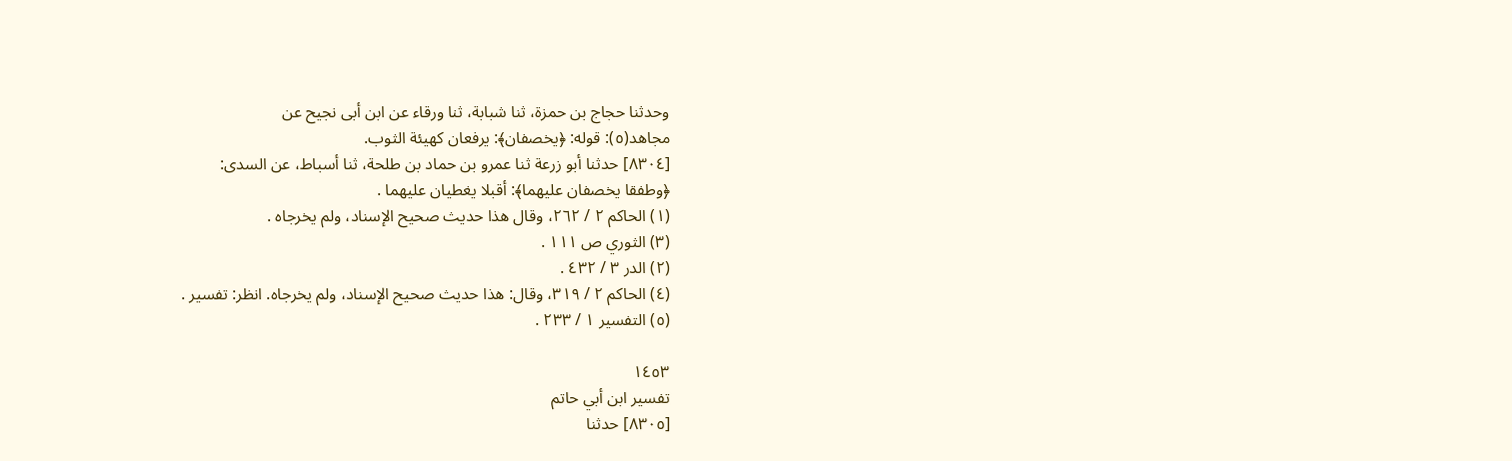وحدثنا حجاج بن حمزة، ثنا شبابة، ثنا ورقاء عن ابن أبى نجيح عن
مجاهد(٥): قوله: ﴿يخصفان﴾: يرفعان كهيئة الثوب.
[٨٣٠٤] حدثنا أبو زرعة ثنا عمرو بن حماد بن طلحة، ثنا أسباط، عن السدى:
﴿وطفقا يخصفان عليهما﴾: أقبلا يغطيان عليهما .
(١) الحاكم ٢ / ٢٦٢، وقال هذا حديث صحيح الإسناد، ولم يخرجاه .
(٣) الثوري ص ١١١ .
(٢) الدر ٣ / ٤٣٢ .
(٤) الحاكم ٢ / ٣١٩، وقال: هذا حديث صحيح الإسناد، ولم يخرجاه. انظر: تفسير .
(٥) التفسير ١ / ٢٣٣ .

١٤٥٣
تفسير ابن أبي حاتم
[٨٣٠٥] حدثنا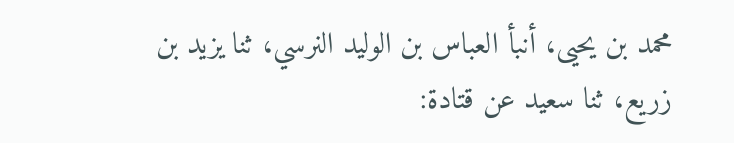محمد بن يحيى، أنبأ العباس بن الوليد النرسي، ثنا يزيد بن
زريع، ثنا سعيد عن قتادة: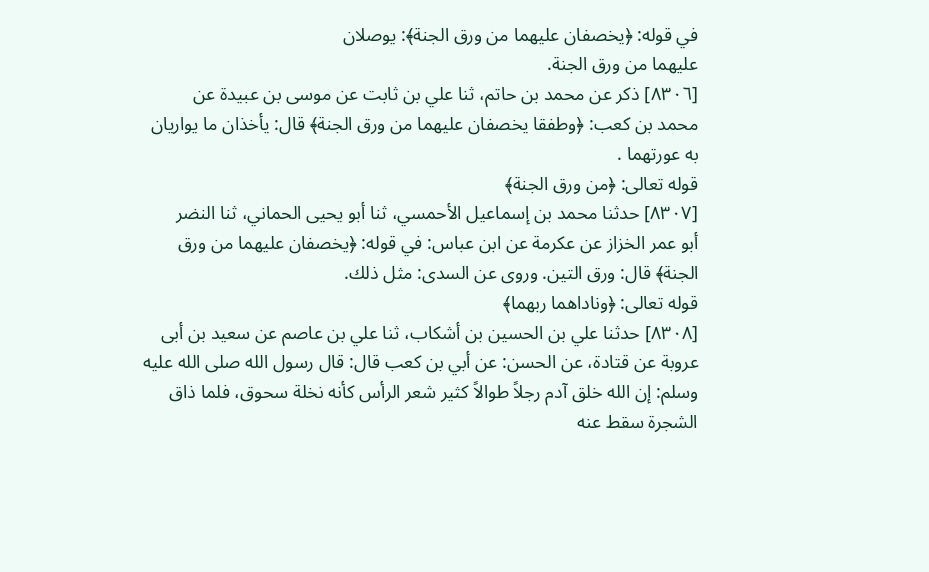في قوله: ﴿يخصفان عليهما من ورق الجنة﴾: يوصلان
عليهما من ورق الجنة.
[٨٣٠٦] ذكر عن محمد بن حاتم، ثنا علي بن ثابت عن موسى بن عبيدة عن
محمد بن كعب: ﴿وطفقا يخصفان عليهما من ورق الجنة﴾ قال: يأخذان ما يواريان
به عورتهما .
قوله تعالى: ﴿من ورق الجنة﴾
[٨٣٠٧] حدثنا محمد بن إسماعيل الأحمسي، ثنا أبو يحيى الحماني، ثنا النضر
أبو عمر الخزاز عن عكرمة عن ابن عباس: في قوله: ﴿يخصفان عليهما من ورق
الجنة﴾ قال: ورق التين. وروى عن السدى: مثل ذلك.
قوله تعالى: ﴿وناداهما ربهما﴾
[٨٣٠٨] حدثنا علي بن الحسين بن أشكاب، ثنا علي بن عاصم عن سعيد بن أبى
عروبة عن قتادة، عن الحسن: عن أبي بن كعب قال: قال رسول الله صلى الله عليه
وسلم: إن الله خلق آدم رجلاً طوالاً كثير شعر الرأس كأنه نخلة سحوق، فلما ذاق
الشجرة سقط عنه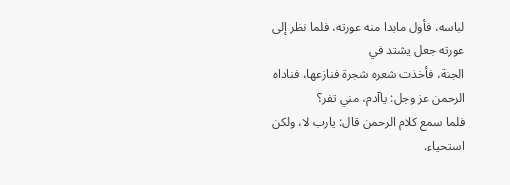لباسه، فأول مابدا منه عورته، فلما نظر إلى عورته جعل يشتد في
الجنة، فأخذت شعره شجرة فنازعها، فناداه الرحمن عز وجل: ياآدم، مني تفر؟
فلما سمع كلام الرحمن قال: يارب لا، ولكن استحياء.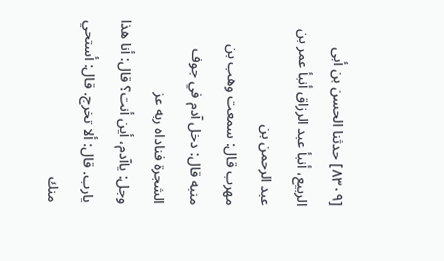[٨٣٠٩] حدثنا الحسن بن أبى الربيع، أنبأ عبد الرزاق أنبأ عمر بن عبد الرحمن بن
مهرب قال: سمعت وهب بن منبه قال: دخل آدم في جوف الشجرة فناداه ربه عز
وجل: ياآدم، أين أنت؟ قال: أنا هذا يارب. قال: ألا تخرج. قال: أستحي منك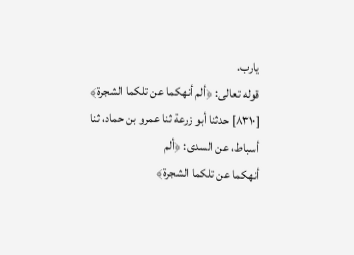يارب.
قوله تعالى: ﴿ألم أنهكما عن تلكما الشجرة﴾
[٨٣١٠] حدثنا أبو زرعة ثنا عمرو بن حماد، ثنا أسباط، عن السدى: ﴿ألم
أنهكما عن تلكما الشجرة﴾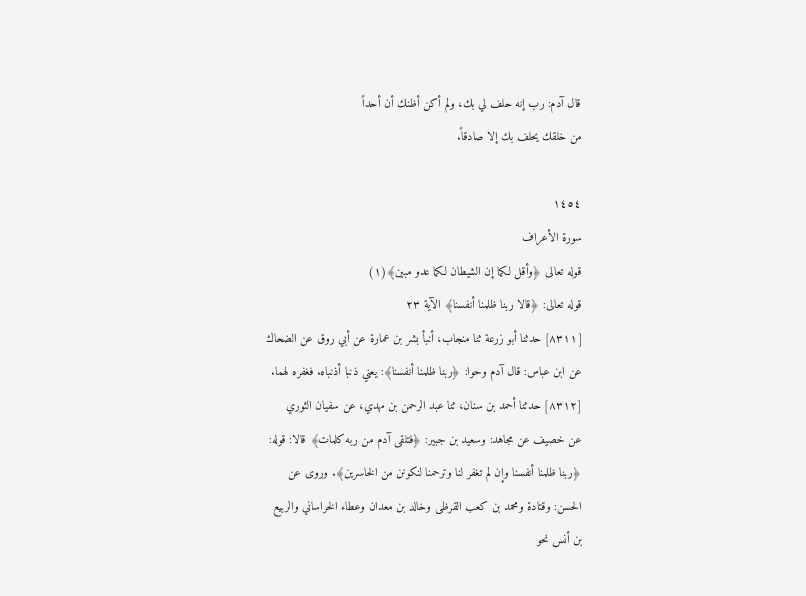قال آدم: رب إنه حلف لي بك، ولم أكن أظنك أن أحداً
من خلقك يحلف بك إلا صادقاً.

١٤٥٤
سورة الأعراف
قوله تعالى ﴿وأقل لكما إن الشيطان لكما عدو مبين﴾(١)
قوله تعالى: ﴿قالا ربنا ظلمنا أنفسنا﴾ الآية ٢٣
[٨٣١١] حدثنا أبو زرعة ثنا منجاب، أنبأ بشر بن عمارة عن أبي روق عن الضحاك
عن ابن عباس: قال آدم وحوا: ﴿ربنا ظلمنا أنفسنا﴾: يعني ذنبا أذنباه. فغفره لهما.
[٨٣١٢] حدثنا أحمد بن سنان، ثنا عبد الرحمن بن مهدي، عن سفيان الثوري
عن خصيف عن مجاهد: وسعيد بن جبير: ﴿فتلقى آدم من ربه كلمات﴾ قالا: قوله:
﴿ربنا ظلمنا أنفسنا وإن لم تغفر لنا وترحمنا لنكونن من الخاسرين﴾. وروى عن
الحسن: وقتادة ومحمد بن كعب القرظى وخالد بن معدان وعطاء الخراساني والربيع
بن أنس نحو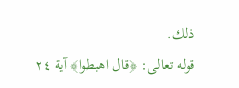ذلك.
قوله تعالى: ﴿قال اهبطوا﴾ آية ٢٤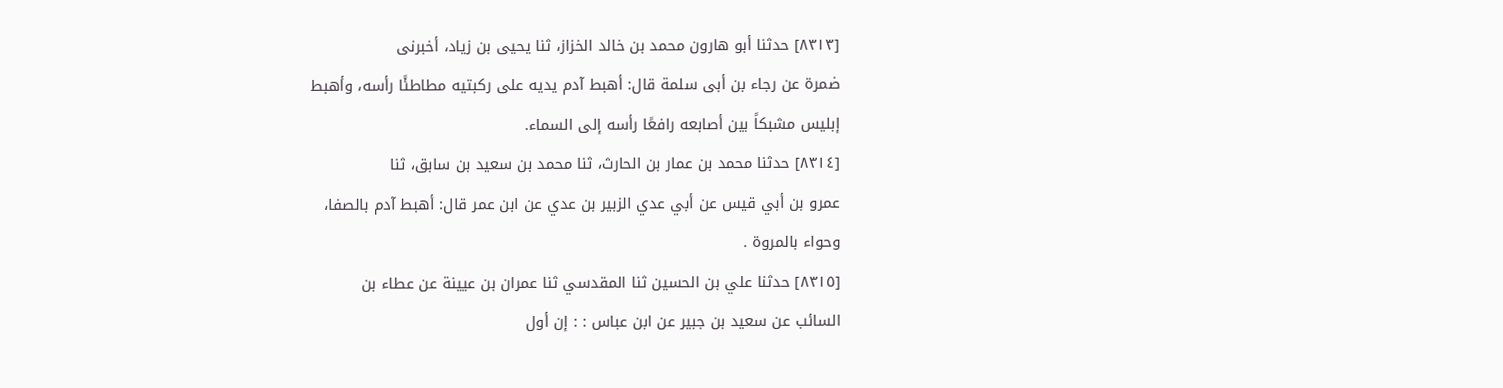[٨٣١٣] حدثنا أبو هارون محمد بن خالد الخزاز، ثنا يحيى بن زياد، أخبرنى
ضمرة عن رجاء بن أبى سلمة قال: أهبط آدم يديه على ركبتيه مطاطئًا رأسه، وأهبط
إبليس مشبكاً بين أصابعه رافعًا رأسه إلى السماء.
[٨٣١٤] حدثنا محمد بن عمار بن الحارث، ثنا محمد بن سعيد بن سابق، ثنا
عمرو بن أبي قيس عن أبي عدي الزبير بن عدي عن ابن عمر قال: أهبط آدم بالصفا،
وحواء بالمروة .
[٨٣١٥] حدثنا علي بن الحسين ثنا المقدسي ثنا عمران بن عيينة عن عطاء بن
السائب عن سعيد بن جبير عن ابن عباس : : إن أول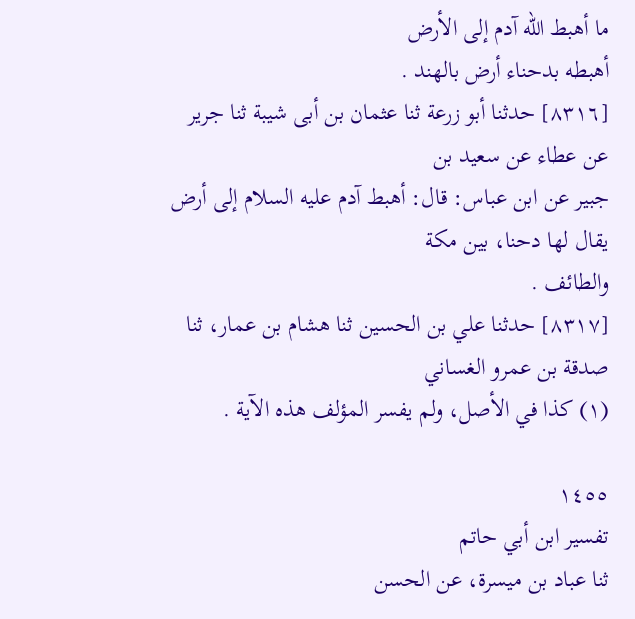ما أهبط الله آدم إلى الأرض
أهبطه بدحناء أرض بالهند .
[٨٣١٦] حدثنا أبو زرعة ثنا عثمان بن أبى شيبة ثنا جرير عن عطاء عن سعيد بن
جبير عن ابن عباس: قال: أهبط آدم عليه السلام إلى أرض يقال لها دحنا، بين مكة
والطائف .
[٨٣١٧] حدثنا علي بن الحسين ثنا هشام بن عمار، ثنا صدقة بن عمرو الغساني
(١) كذا في الأصل، ولم يفسر المؤلف هذه الآية .

١٤٥٥
تفسير ابن أبي حاتم
ثنا عباد بن ميسرة، عن الحسن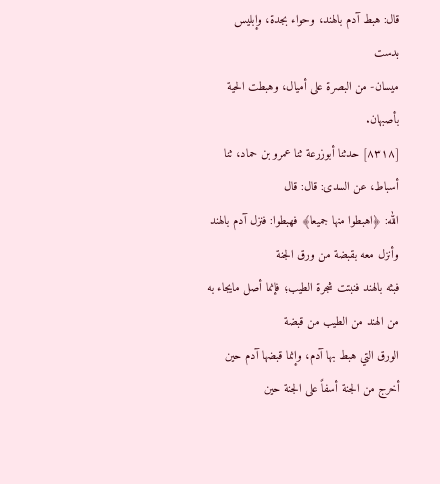قال: هبط آدم بالهند، وحواء بجدة، وإبليس بدست
ميسان- من البصرة على أميال، وهبطت الحية بأصبهان.
[٨٣١٨] حدثنا أبوزرعة ثنا عمرو بن حماد، ثنا أسباط، عن السدى: قال: قال
الله: ﴿اهبطوا منها جميعا﴾ فهبطوا: فنزل آدم بالهند وأنزل معه بقبضة من ورق الجنة
فبثه بالهند فنبتت شجرة الطيب؛ فإنما أصل مايجاء به من الهند من الطيب من قبضة
الورق التي هبط بها آدم، وإنما قبضها آدم حين أخرج من الجنة أسفاً على الجنة حين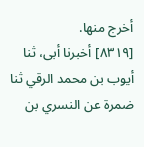أخرج منها.
[٨٣١٩] أخبرنا أبى، ثنا أيوب بن محمد الرقي ثنا ضمرة عن النسري بن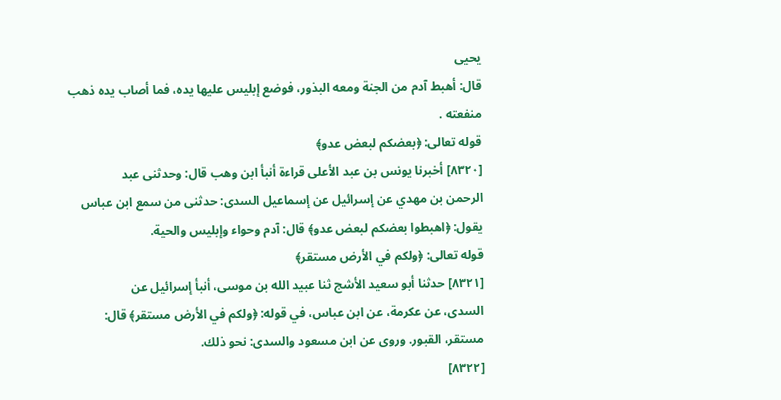يحيى
قال: أهبط آدم من الجنة ومعه البذور، فوضع إبليس عليها يده، فما أصاب يده ذهب
منفعته .
قوله تعالى: ﴿بعضكم لبعض عدو﴾
[٨٣٢٠] أخبرنا يونس بن عبد الأعلى قراءة أنبأ ابن وهب قال: وحدثنى عبد
الرحمن بن مهدي عن إسرائيل عن إسماعيل السدى: حدثنى من سمع ابن عباس
يقول: ﴿اهبطوا بعضكم لبعض عدو﴾ قال: آدم وحواء وإبليس والحية.
قوله تعالى: ﴿ولكم في الأرض مستقر﴾
[٨٣٢١] حدثنا أبو سعيد الأشج ثنا عبيد الله بن موسى، أنبأ إسرائيل عن
السدى، عن عكرمة، عن ابن عباس، في قوله: ﴿ولكم في الأرض مستقر﴾ قال:
مستقر، القبور. وروى عن ابن مسعود والسدى: نحو ذلك.
[٨٣٢٢]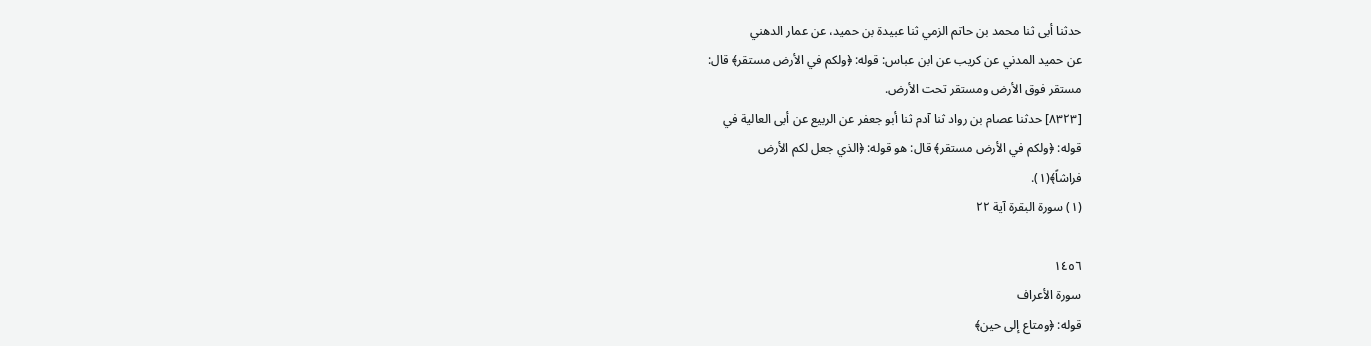حدثنا أبى ثنا محمد بن حاتم الزمي ثنا عبيدة بن حميد، عن عمار الدهني
عن حميد المدني عن كريب عن ابن عباس: قوله: ﴿ولكم في الأرض مستقر﴾ قال:
مستقر فوق الأرض ومستقر تحت الأرض.
[٨٣٢٣] حدثنا عصام بن رواد ثنا آدم ثنا أبو جعفر عن الربيع عن أبى العالية في
قوله: ﴿ولكم في الأرض مستقر﴾ قال: هو قوله: ﴿الذي جعل لكم الأرض
فراشاً﴾(١).
(١) سورة البقرة آية ٢٢

١٤٥٦
سورة الأعراف
قوله: ﴿ومتاع إلی حین﴾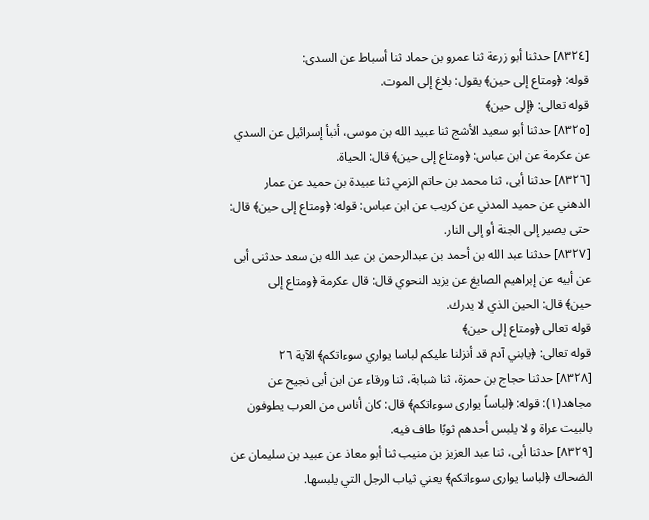[٨٣٢٤] حدثنا أبو زرعة ثنا عمرو بن حماد ثنا أسباط عن السدى:
قوله: ﴿ومتاع إلى حين﴾ يقول: بلاغ إلى الموت.
قوله تعالى: ﴿إلى حين﴾
[٨٣٢٥] حدثنا أبو سعيد الأشج ثنا عبيد الله بن موسى، أنبأ إسرائيل عن السدي
عن عكرمة عن ابن عباس: ﴿ومتاع إلى حين﴾ قال: الحياة.
[٨٣٢٦] حدثنا أبى، ثنا محمد بن حاتم الزمي ثنا عبيدة بن حميد عن عمار
الدهني عن حميد المدني عن كريب عن ابن عباس: قوله: ﴿ومتاع إلى حين﴾ قال:
حتى يصير إلى الجنة أو إلى النار.
[٨٣٢٧] حدثنا عبد الله بن أحمد بن عبدالرحمن بن عبد الله بن سعد حدثنى أبى
عن أبيه عن إبراهيم الصايغ عن يزيد النحوي قال: قال عكرمة ﴿ومتاع إلى
حين﴾ قال: الحين الذي لا يدرك.
قوله تعالى ﴿ومتاع إلى حين﴾
قوله تعالى: ﴿یابني آدم قد أنزلنا عليكم لباسا يواري سوءاتكم﴾ الآية ٢٦
[٨٣٢٨] حدثنا حجاج بن حمزة، ثنا شبابة، ثنا ورقاء عن ابن أبى نجيح عن
مجاهد(١): قوله: ﴿لباساً يوارى سوءاتكم﴾ قال: كان أناس من العرب يطوفون
بالبيت عراة و لا يلبس أحدهم ثوبًا طاف فيه.
[٨٣٢٩] حدثنا أبى، ثنا عبد العزيز بن منيب ثنا أبو معاذ عن عبيد بن سليمان عن
الضحاك ﴿لباسا يوارى سوءاتكم﴾ يعني ثياب الرجل التي يلبسها.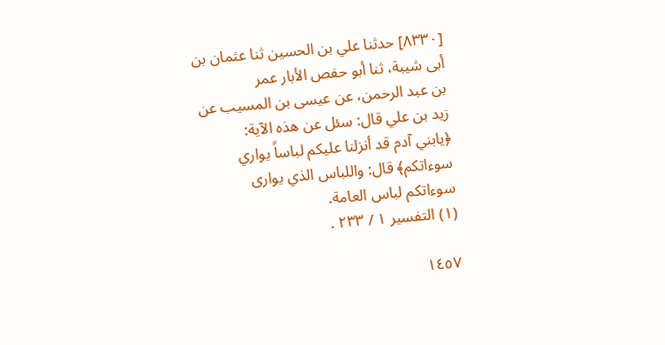[٨٣٣٠] حدثنا علي بن الحسين ثنا عثمان بن أبى شيبة، ثنا أبو حفص الأبار عمر
بن عبد الرحمن، عن عيسى بن المسيب عن زيد بن علي قال: سئل عن هذه الآية:
﴿يابني آدم قد أنزلنا عليكم لباساً يواري سوءاتكم﴾ قال: واللباس الذي يوارى
سوءاتكم لباس العامة.
(١) التفسير ١ / ٢٣٣ .

١٤٥٧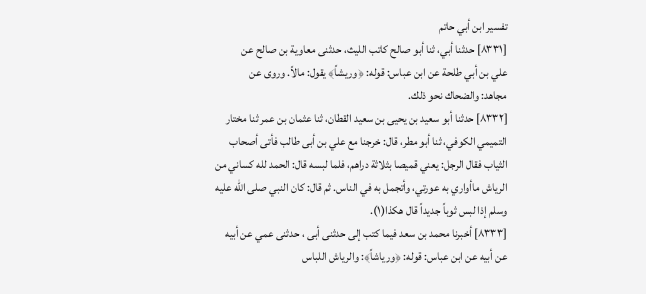تفسير ابن أبي حاتم
[٨٣٣١] حدثنا أبي، ثنا أبو صالح كاتب الليث، حدثنى معاوية بن صالح عن
علي بن أبي طلحة عن ابن عباس: قوله: ﴿وريشاً﴾ يقول: مالاً. وروى عن
مجاهد: والضحاك نحو ذلك.
[٨٣٣٢] حدثنا أبو سعيد بن يحيى بن سعيد القطان، ثنا عثمان بن عمر ثنا مختار
التميمي الكوفي، ثنا أبو مطر، قال: خرجنا مع علي بن أبى طالب فأتى أصحاب
الثياب فقال الرجل: يعني قميصا بثلاثة دراهم، فلما لبسه قال: الحمد لله كساني من
الرياش ماأواري به عورتي، وأتجمل به في الناس. ثم قال: كان النبي صلى الله عليه
وسلم إذا لبس ثوباً جديداً قال هكذا(١).
[٨٣٣٣] أخبرنا محمد بن سعد فيما كتب إلى حدثنى أبى ، حدثنى عمي عن أبيه
عن أبيه عن ابن عباس: قوله: ﴿ورياشاً﴾: والرياش اللباس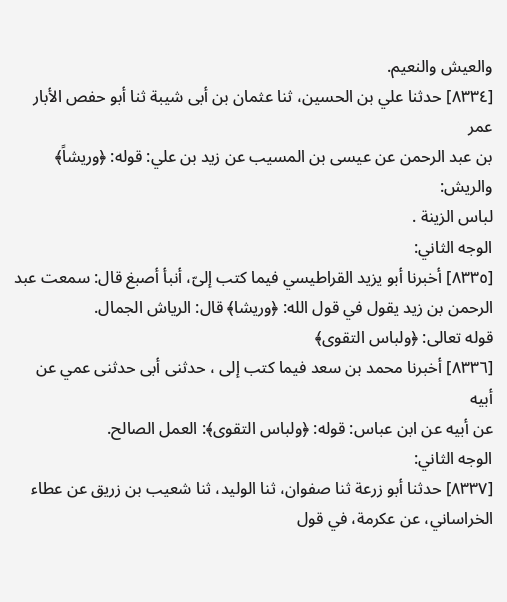والعيش والنعيم.
[٨٣٣٤] حدثنا علي بن الحسين، ثنا عثمان بن أبى شيبة ثنا أبو حفص الأبار عمر
بن عبد الرحمن عن عيسى بن المسيب عن زيد بن علي: قوله: ﴿وريشاً﴾ والريش:
لباس الزينة .
الوجه الثاني:
[٨٣٣٥] أخبرنا أبو يزيد القراطيسي فيما كتب إلىّ، أنبأ أصبغ قال: سمعت عبد
الرحمن بن زيد يقول في قول الله: ﴿وريشا﴾ قال: الرياش الجمال.
قوله تعالى: ﴿ولباس التقوى﴾
[٨٣٣٦] أخبرنا محمد بن سعد فيما كتب إلى ، حدثنى أبى حدثنى عمي عن أبيه
عن أبيه عن ابن عباس: قوله: ﴿ولباس التقوى﴾: العمل الصالح.
الوجه الثاني:
[٨٣٣٧] حدثنا أبو زرعة ثنا صفوان، ثنا الوليد، ثنا شعيب بن زريق عن عطاء
الخراساني، عن عكرمة، في قول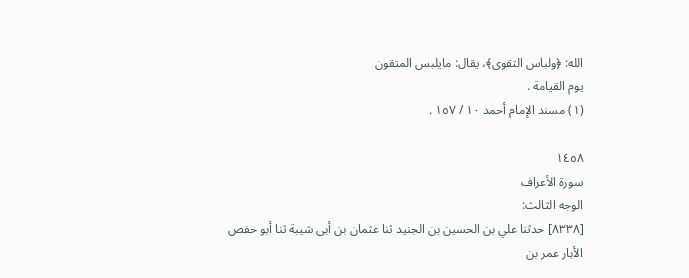الله: ﴿ولباس التقوى﴾، يقال: مايلبس المتقون
يوم القيامة .
(١) مسند الإمام أحمد ١٠ / ١٥٧ .

١٤٥٨
سورة الأعراف
الوجه الثالث:
[٨٣٣٨] حدثنا علي بن الحسين بن الجنيد ثنا عثمان بن أبى شيبة ثنا أبو حفص
الأبار عمر بن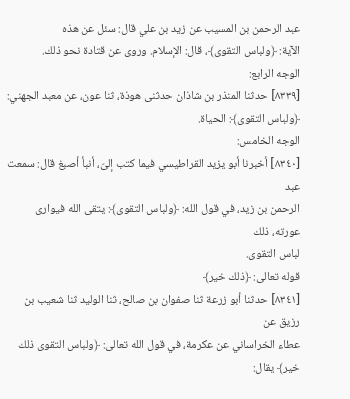عبد الرحمن بن المسيب عن زيد بن علي قال: سئل عن هذه
الآية: ﴿ولباس التقوى﴾، قال: الإسلام. وروى عن قتادة نحو ذلك.
الوجه الرابع:
[٨٣٣٩] حدثنا المنذر بن شاذان حدثنى هوذة، ثنا عون، عن معبد الجهني:
﴿ولباس التقوى﴾: الحياة.
الوجه الخامس:
[٨٣٤٠] أخبرنا أبو يزيد القراطيسي فيما كتب إلىّ، أنبأ أصبغ قال: سمعت عبد
الرحمن بن زيد، في قول الله: ﴿ولباس التقوى﴾: يتقى الله فيوارى عورته، ذلك
لباس التقوى.
قوله تعالى: ﴿ذلك خير﴾
[٨٣٤١] حدثنا أبو زرعة ثنا صفوان بن صالح، ثنا الوليد ثنا شعيب بن رزيق عن
عطاء الخراساني عن عكرمة، في قول الله تعالى: ﴿ولباس التقوى ذلك خير﴾ يقال: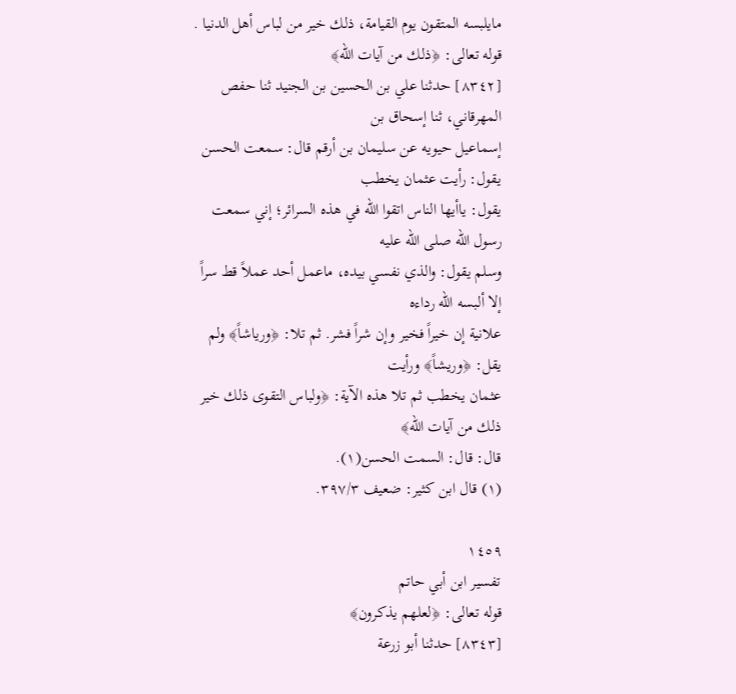مايلبسه المتقون يوم القيامة، ذلك خير من لباس أهل الدنيا .
قوله تعالى: ﴿ذلك من آيات الله﴾
[٨٣٤٢] حدثنا علي بن الحسين بن الجنيد ثنا حفص المهرقاني، ثنا إسحاق بن
إسماعيل حيويه عن سليمان بن أرقم قال: سمعت الحسن يقول: رأيت عثمان يخطب
يقول: ياأيها الناس اتقوا الله في هذه السرائر؛ إني سمعت رسول الله صلى الله عليه
وسلم يقول: والذي نفسي بيده، ماعمل أحد عملاً قط سراً إلا ألبسه الله رداءه
علانية إن خيراً فخير وإن شراً فشر. ثم تلا: ﴿ورياشاً﴾ ولم يقل: ﴿وريشاً﴾ ورأيت
عثمان يخطب ثم تلا هذه الآية: ﴿ولباس التقوى ذلك خير ذلك من آيات الله﴾
قال: قال: السمت الحسن(١).
(١) قال ابن كثير: ضعيف ٣٩٧/٣.

١٤٥٩
تفسير ابن أبي حاتم
قوله تعالى: ﴿لعلهم يذكرون﴾
[٨٣٤٣] حدثنا أبو زرعة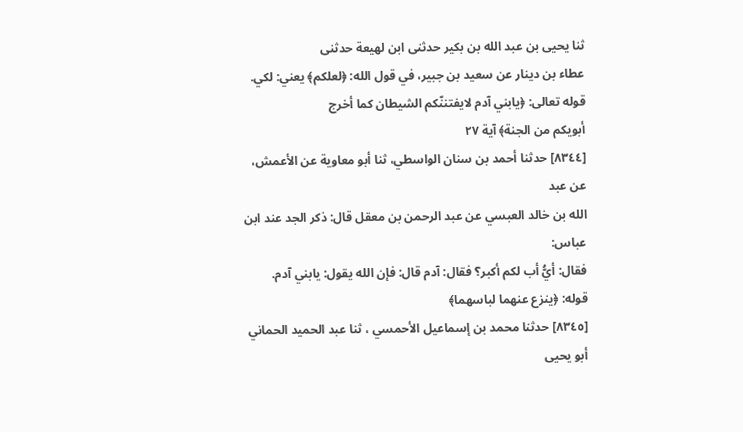ثنا يحيى بن عبد الله بن بكير حدثنى ابن لهيعة حدثنى
عطاء بن دينار عن سعيد بن جبير، في قول الله: ﴿لعلكم﴾ يعني: لكي.
قوله تعالى: ﴿يابني آدم لايفتننّكم الشيطان كما أخرج
أبویکم من الجنة﴾ آية ٢٧
[٨٣٤٤] حدثنا أحمد بن سنان الواسطي، ثنا أبو معاوية عن الأعمش، عن عبد
الله بن خالد العبسي عن عبد الرحمن بن معقل قال: ذكر الجد عند ابن عباس:
فقال: أيُّ أب لكم أكبر؟ فقال: آدم قال: فإن الله يقول: يابني آدم.
قوله: ﴿ينزع عنهما لباسهما﴾
[٨٣٤٥] حدثنا محمد بن إسماعيل الأحمسي ، ثنا عبد الحميد الحماني أبو يحيى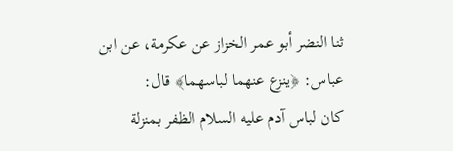ثنا النضر أبو عمر الخزاز عن عكرمة، عن ابن عباس: ﴿ينزع عنهما لباسهما﴾ قال:
كان لباس آدم عليه السلام الظفر بمنزلة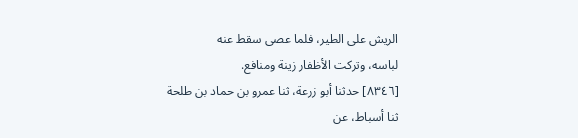الريش على الطير، فلما عصى سقط عنه
لباسه، وتركت الأظفار زينة ومنافع.
[٨٣٤٦] حدثنا أبو زرعة، ثنا عمرو بن حماد بن طلحة ثنا أسباط، عن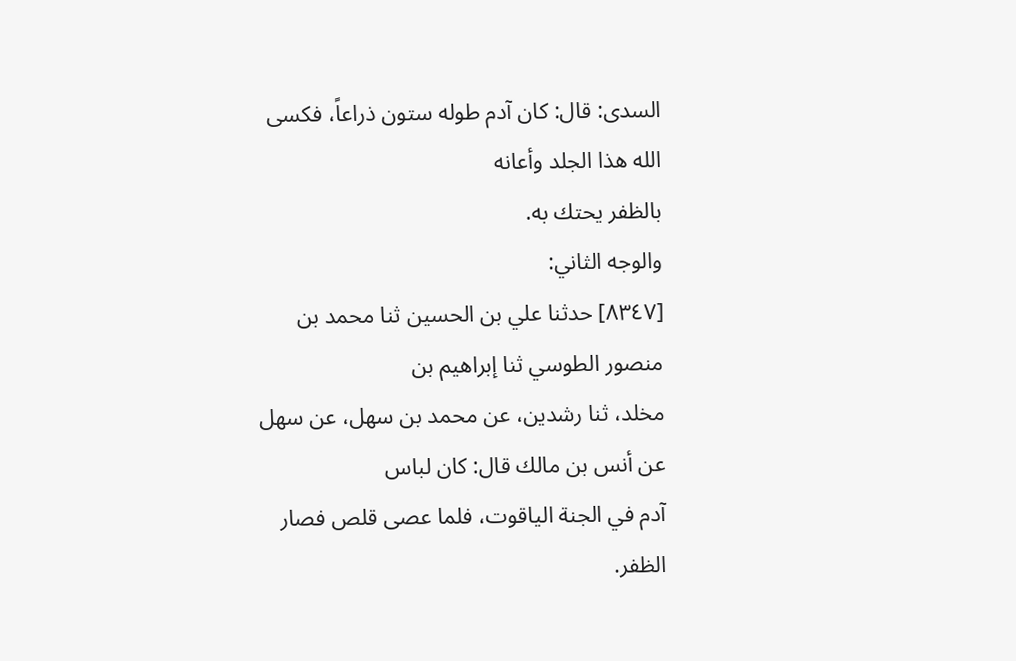السدى: قال: كان آدم طوله ستون ذراعاً، فكسى الله هذا الجلد وأعانه
بالظفر یحتك به.
والوجه الثاني:
[٨٣٤٧] حدثنا علي بن الحسين ثنا محمد بن منصور الطوسي ثنا إبراهيم بن
مخلد، ثنا رشدين، عن محمد بن سهل، عن سهل عن أنس بن مالك قال: كان لباس
آدم في الجنة الياقوت، فلما عصى قلص فصار الظفر.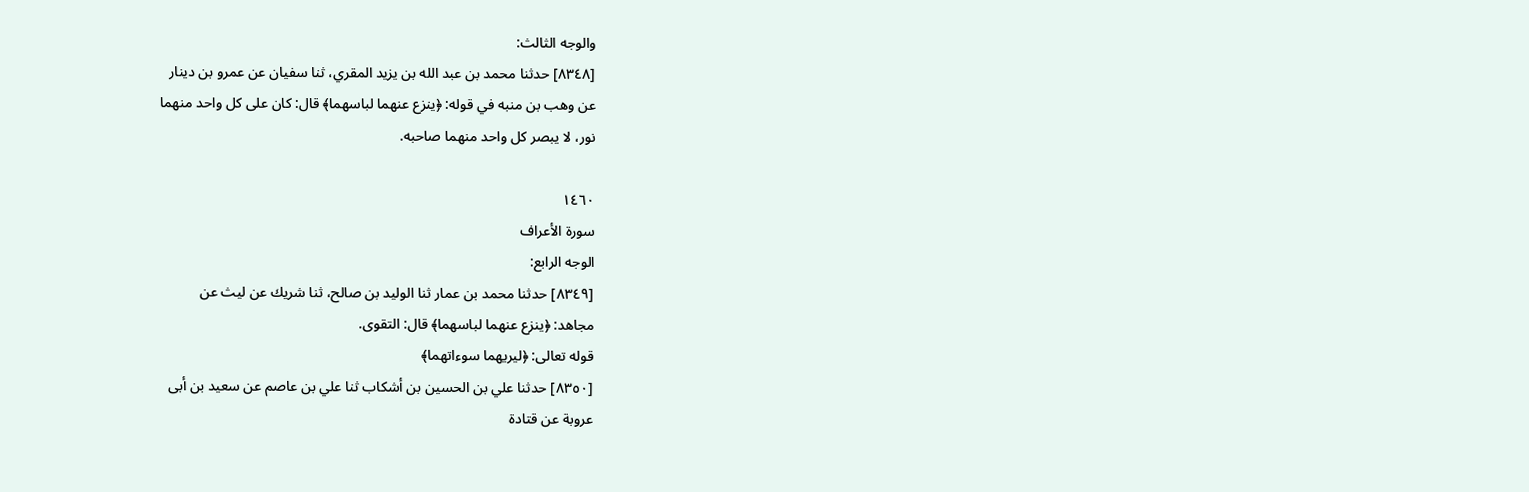والوجه الثالث:
[٨٣٤٨] حدثنا محمد بن عبد الله بن يزيد المقري، ثنا سفيان عن عمرو بن دينار
عن وهب بن منبه في قوله: ﴿ينزع عنهما لباسهما﴾ قال: كان على كل واحد منهما
نور، لا يبصر كل واحد منهما صاحبه.

١٤٦٠
سورة الأعراف
الوجه الرابع:
[٨٣٤٩] حدثنا محمد بن عمار ثنا الوليد بن صالح، ثنا شريك عن ليث عن
مجاهد: ﴿ينزع عنهما لباسهما﴾ قال: التقوى.
قوله تعالى: ﴿لیریھما سوءاتهما﴾
[٨٣٥٠] حدثنا علي بن الحسين بن أشكاب ثنا علي بن عاصم عن سعيد بن أبى
عروبة عن قتادة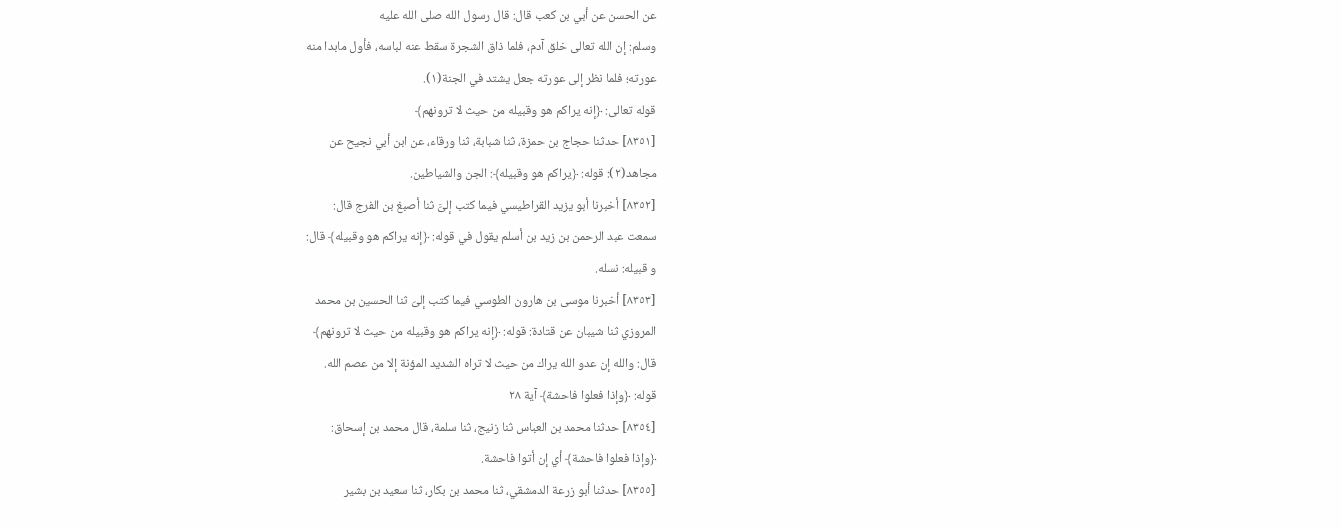عن الحسن عن أبي بن كعب قال: قال رسول الله صلى الله عليه
وسلم: إن الله تعالى خلق آدم، فلما ذاق الشجرة سقط عنه لباسه، فأول مابدا منه
عورته؛ فلما نظر إلى عورته جعل يشتد في الجنة(١).
قوله تعالى: ﴿إنه يراكم هو وقبيله من حيث لا ترونهم﴾
[٨٣٥١] حدثنا حجاج بن حمزة، ثنا شبابة، ثنا ورقاء، عن ابن أبي نجيح عن
مجاهد(٢): قوله: ﴿يراكم هو وقبيله﴾: الجن والشياطين.
[٨٣٥٢] أخبرنا أبو يزيد القراطيسي فيما كتب إلىَّ ثنا أصبغ بن الفرج قال:
سمعت عبد الرحمن بن زيد بن أسلم يقول في قوله: ﴿إنه يراكم هو وقبيله﴾ قال:
و قبيله: نسله.
[٨٣٥٣] أخبرنا موسى بن هارون الطوسي فيما كتب إلىّ ثنا الحسين بن محمد
المروزي ثنا شيبان عن قتادة: قوله: ﴿إنه يراكم هو وقبيله من حيث لا ترونهم﴾
قال: والله إن عدو الله يراك من حيث لا تراه الشديد المؤنة إلا من عصم الله.
قوله: ﴿وإذا فعلوا فاحشة﴾ آية ٢٨
[٨٣٥٤] حدثنا محمد بن العباس ثنا زنيج، ثنا سلمة، قال محمد بن إسحاق:
﴿وإذا فعلوا فاحشة﴾ أي إن أتوا فاحشة.
[٨٣٥٥] حدثنا أبو زرعة الدمشقي، ثنا محمد بن بكار، ثنا سعيد بن بشير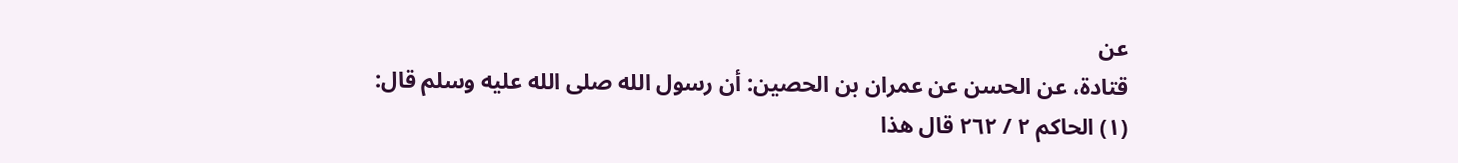عن
قتادة، عن الحسن عن عمران بن الحصين: أن رسول الله صلى الله عليه وسلم قال:
(١) الحاكم ٢ / ٢٦٢ قال هذا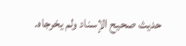حديث صحيح الإسناد ولم يخرجاه.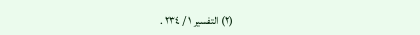(٢) التفسير ١ / ٢٣٤ .